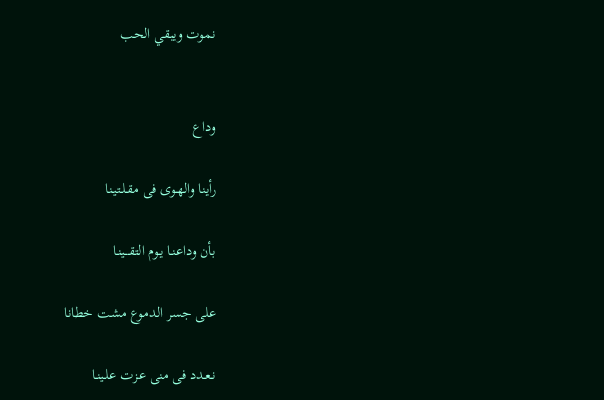نموت ويبقي الحب


وداع

رأينا والهـوى فى مقـلـتيـنا

بأن وداعنـا يـوم التقـــينـا

على جسر الدمـوع مشت خطانا

نـعـدد فى منى عـزت علـينـا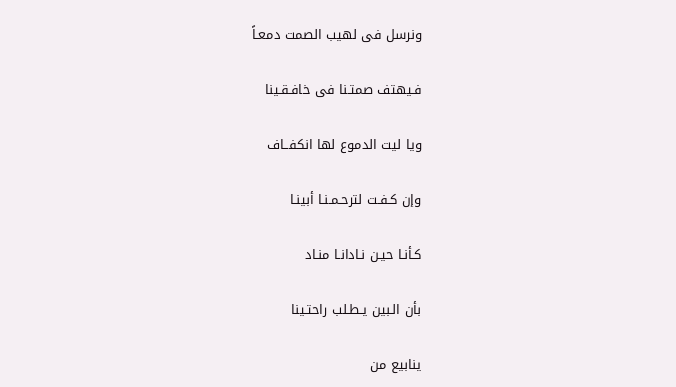ونرسل فى لهيب الصمت دمعـاً

فـيهتف صمتـنا فى خافـقـينا

ويا ليت الدموع لها انكفــاف

وإن كـفـت لترحـمـنـا أبينـا

كـأنـا حيـن نـادانـا منـاد

بأن الـبين يـطـلب راحتـينا

ينابيع من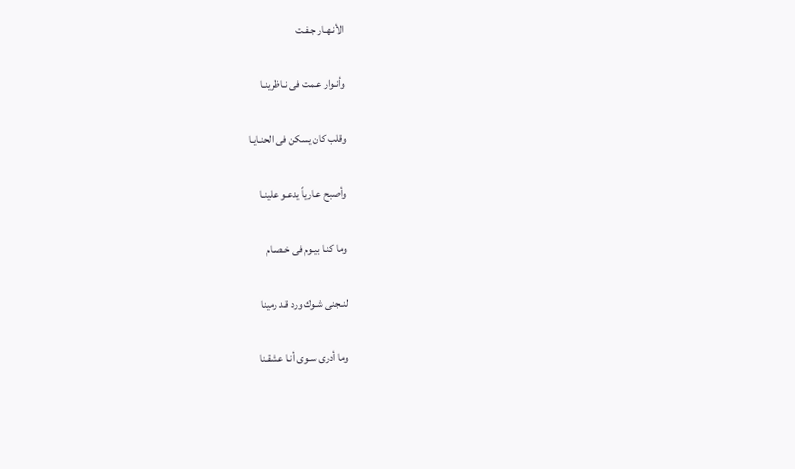الأنـهـار جـفـت

وأنـوار عـمت فى نـاظرينـا

وقلب كان يسكن فى الحنـايـا

وأصبح عـارياً يدعـو علينـا

وما كنـا بيـوم فى خـصـام

لنـجنى شـوك ورد قـد رمينا

وما أدرى سـوى أنـا عشقـنا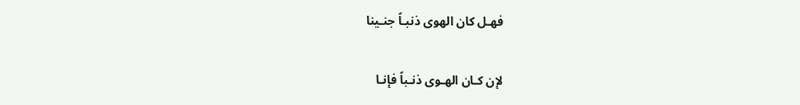فهـل كان الهوى ذنبـاً جنـينا

لإن كـان الهـوى ذنـباً فإنـا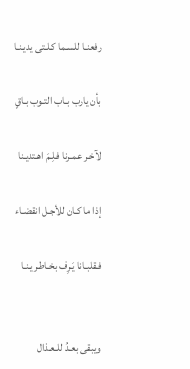رفعنـا للسـما كـلـتى يديـنـا

بأن يارب بـاب التـوب بـاقٍ

لآخـر عمـرنا فـلِـمَ اهـتديـنا

إذا ما كـان للأجـل انقضـاء

فـقلبـانا يَـرِف بخـاطـريـنـا


ويبقى بعـدُ للـعـذال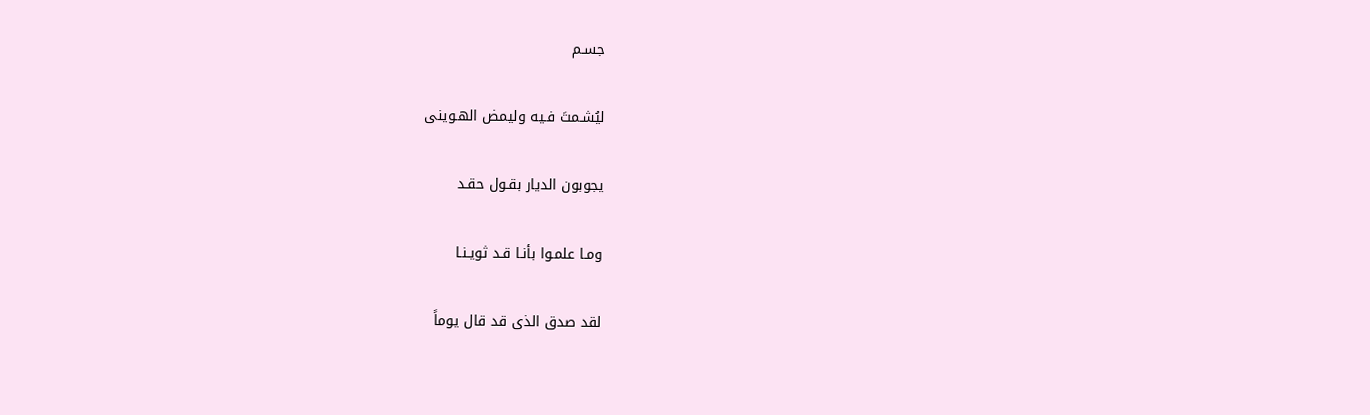جسـم

ليُشـمتَ فـيه وليمض الهـوينى

يجوبون الديار بقـول حقـد

ومـا علمـوا بأنـا قـد ثويـنـا

لقد صدق الذى قد قال يوماً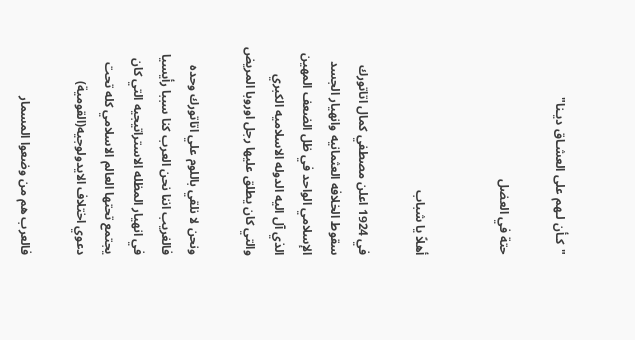"كـأن لـهم على العشـاق ديـنا"

حتة في العضل


أهلاً يا شباب

في 1924 اعلن مصطفي كمال اتاتورك سقوط الخلافه العثمانيه وانهيار الجسد الإسلامي الواحد في ظل الضعف المهين الذي آل اليه الدوله الاسلاميه الكبري والتي كان يطلق عليها رجل اوروبا المريض

ونحن لا نلقي باللوم علي اتاتورك وحده فالغريب اننا نحن العرب كنا سببا رأيسيا في انهيار المظله الاستراتيجيه التي كان يجتمع تحتها العالم الاسلامي كله تحت دعوي اختلاف الايدولوجيه(القومية)

فالعرب هم من وضعوا المسمار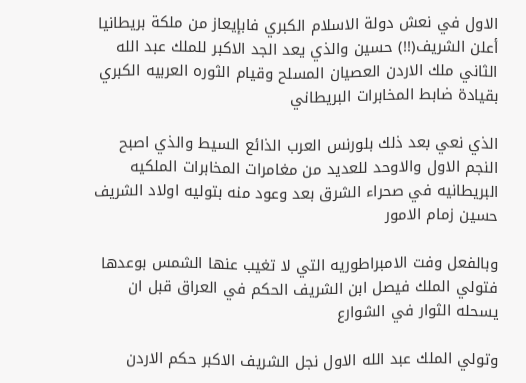الاول في نعش دولة الاسلام الكبري فابإيعاز من ملكة بريطانيا أعلن الشريف(!!) حسين والذي يعد الجد الاكبر للملك عبد الله الثاني ملك الاردن العصيان المسلح وقيام الثوره العربيه الكبري بقيادة ضابط المخابرات البريطاني

الذي نعي بعد ذلك بلورنس العرب الذائع السيط والذي اصبح النجم الاول والاوحد للعديد من مغامرات المخابرات الملكيه البريطانيه في صحراء الشرق بعد وعود منه بتوليه اولاد الشريف حسين زمام الامور

وبالفعل وفت الامبراطوريه التي لا تغيب عنها الشمس بوعدها فتولي الملك فيصل ابن الشريف الحكم في العراق قبل ان يسحله الثوار في الشوارع

وتولي الملك عبد الله الاول نجل الشريف الاكبر حكم الاردن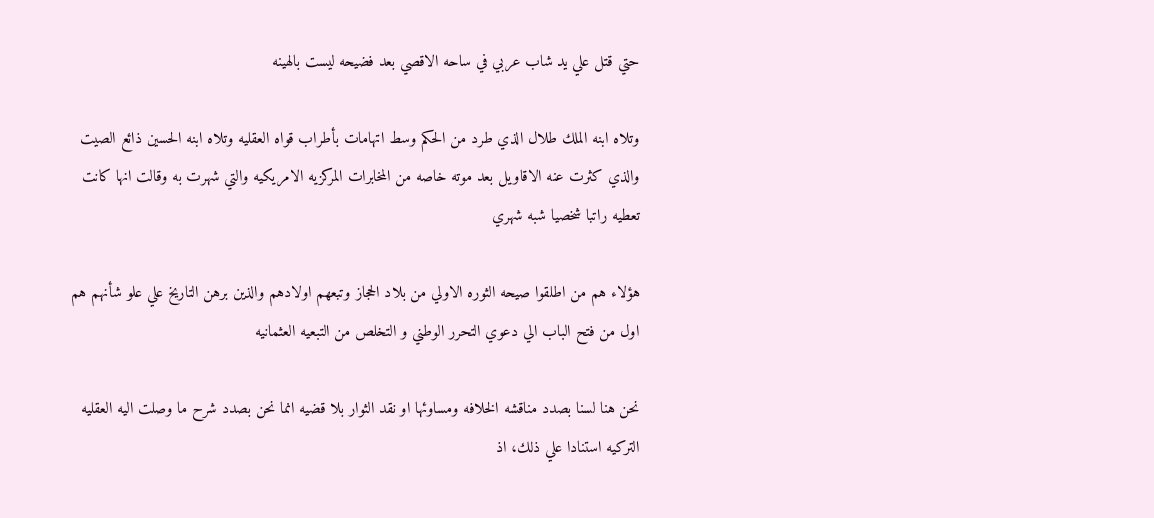حتي قتل علي يد شاب عربي في ساحه الاقصي بعد فضيحه ليست بالهينه

وتلاه ابنه الملك طلال الذي طرد من الحكم وسط اتهامات بأطراب قواه العقليه وتلاه ابنه الحسين ذائع الصيت والذي كثرت عنه الاقاويل بعد موته خاصه من المخابرات المركزيه الامريكيه والتي شهرت به وقالت انها كانت تعطيه راتبا شخصيا شبه شهري

هؤلاء هم من اطلقوا صيحه الثوره الاولي من بلاد الحجاز وتبعهم اولادهم والذين برهن التاريخ علي علو شأنهم هم اول من فتح الباب الي دعوي التحرر الوطني و التخلص من التبعيه العثمانيه

نحن هنا لسنا بصدد مناقشه الخلافه ومساوئها او نقد الثوار بلا قضيه انما نحن بصدد شرح ما وصلت اليه العقليه التركيه استنادا علي ذلك، اذ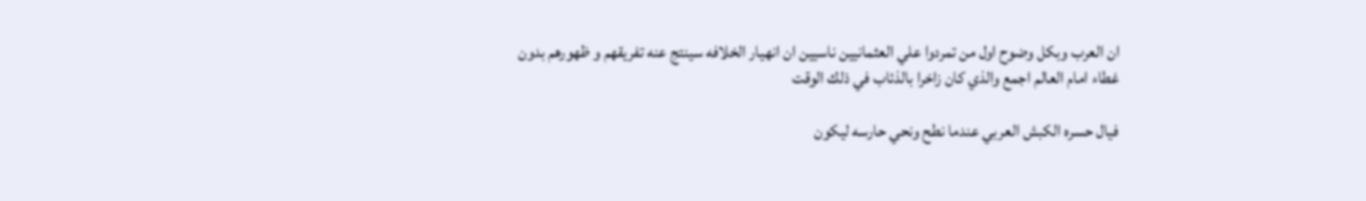ان العرب وبكل وضوح اول من تمردوا علي العثمانيين ناسيين ان انهيار الخلافه سينتج عنه تفريقهم و ظهورهم بدون غطاء امام العالم اجمع والذي كان زاخرا بالذئاب في ذلك الوقت

فيال حسره الكبش العربي عندما نطح ونحي حارسه ليكون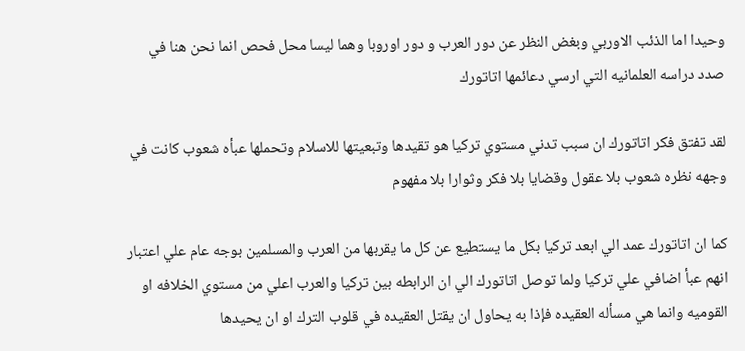وحيدا اما الذئب الاوربي وبغض النظر عن دور العرب و دور اوروبا وهما ليسا محل فحص انما نحن هنا في صدد دراسه العلمانيه التي ارسي دعائمها اتاتورك

لقد تفتق فكر اتاتورك ان سبب تدني مستوي تركيا هو تقيدها وتبعيتها للاسلام وتحملها عبأه شعوب كانت في وجهه نظره شعوب بلا عقول وقضايا بلا فكر وثوارا بلا مفهوم

كما ان اتاتورك عمد الي ابعد تركيا بكل ما يستطيع عن كل ما يقربها من العرب والمسلمين بوجه عام علي اعتبار انهم عبأ اضافي علي تركيا ولما توصل اتاتورك الي ان الرابطه بين تركيا والعرب اعلي من مستوي الخلافه او القوميه وانما هي مسأله العقيده فإذا به يحاول ان يقتل العقيده في قلوب الترك او ان يحيدها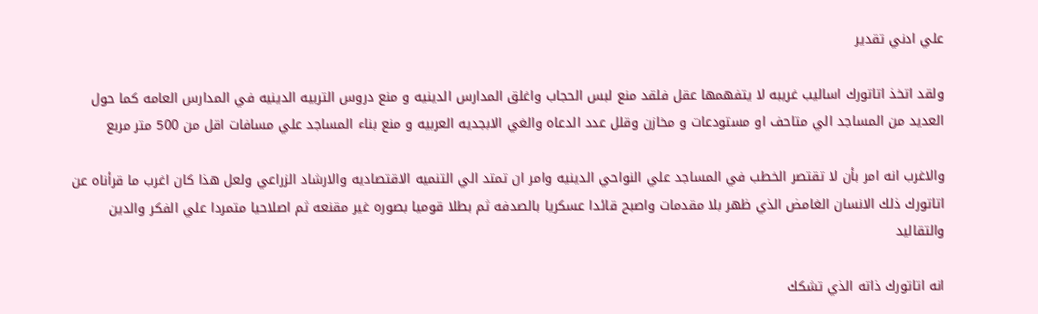علي ادني تقدير

ولقد اتخذ اتاتورك اساليب غريبه لا يتفهمها عقل فلقد منع لبس الحجاب واغلق المدارس الدينيه و منع دروس التربيه الدينيه في المدارس العامه كما حول العديد من المساجد الي متاحف او مستودعات و مخازن وقلل عدد الدعاه والغي الابجديه العربيه و منع بناء المساجد علي مسافات اقل من 500 متر مربع

والاغرب انه امر بأن لا تقتصر الخطب في المساجد علي النواحي الدينيه وامر ان تمتد الي التنميه الاقتصاديه والارشاد الزراعي ولعل هذا كان اغرب ما قرأناه عن اتاتورك ذلك الانسان الغامض الذي ظهر بلا مقدمات واصبح قائدا عسكريا بالصدفه ثم بطلا قوميا بصوره غير مقنعه ثم اصلاحيا متمردا علي الفكر والدين والتقاليد

انه اتاتورك ذاته الذي تشكك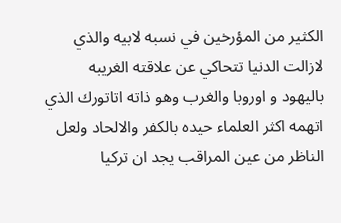الكثير من المؤرخين في نسبه لابيه والذي لازالت الدنيا تتحاكي عن علاقته الغريبه باليهود و اوروبا والغرب وهو ذاته اتاتورك الذي اتهمه اكثر العلماء حيده بالكفر والالحاد ولعل الناظر من عين المراقب يجد ان تركيا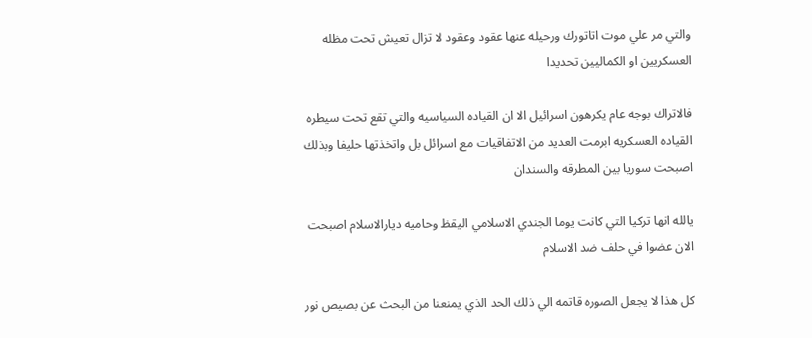والتي مر علي موت اتاتورك ورحيله عنها عقود وعقود لا تزال تعيش تحت مظله العسكريين او الكماليين تحديدا

فالاتراك بوجه عام يكرهون اسرائيل الا ان القياده السياسيه والتي تقع تحت سيطره القياده العسكريه ابرمت العديد من الاتفاقيات مع اسرائل بل واتخذتها حليفا وبذلك اصبحت سوريا بين المطرقه والسندان

يالله انها تركيا التي كانت يوما الجندي الاسلامي اليقظ وحاميه ديارالاسلام اصبحت الان عضوا في حلف ضد الاسلام

كل هذا لا يجعل الصوره قاتمه الي ذلك الحد الذي يمنعنا من البحث عن بصيص نور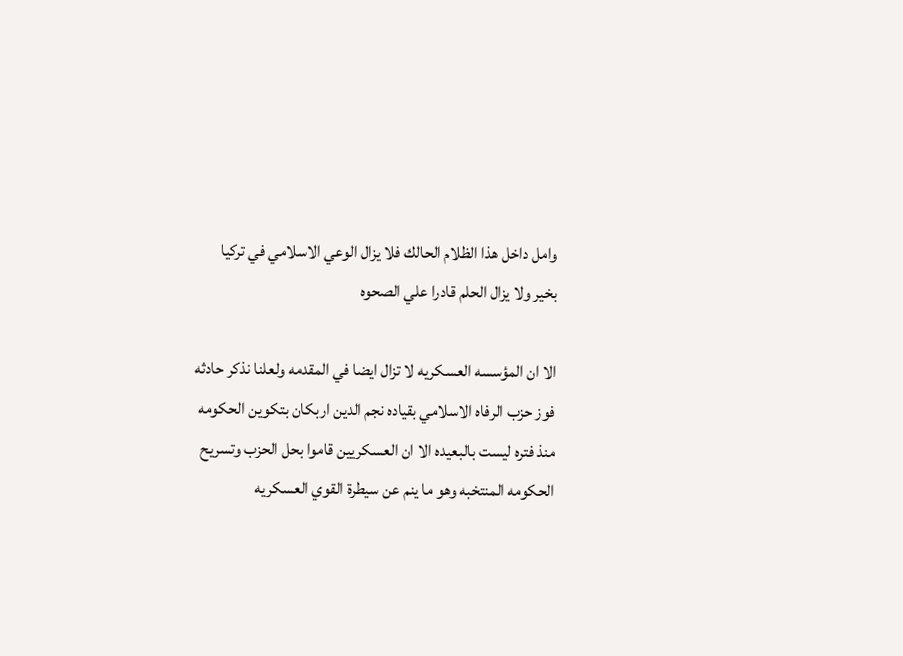وامل داخل هذا الظلام الحالك فلا يزال الوعي الاسلامي في تركيا بخير ولا يزال الحلم قادرا علي الصحوه

الا ان المؤسسه العسكريه لا تزال ايضا في المقدمه ولعلنا نذكر حادثه فوز حزب الرفاه الاسلامي بقياده نجم الدين اربكان بتكوين الحكومه منذ فتره ليست بالبعيده الا ان العسكريين قاموا بحل الحزب وتسريح الحكومه المنتخبه وهو ما ينم عن سيطرة القوي العسكريه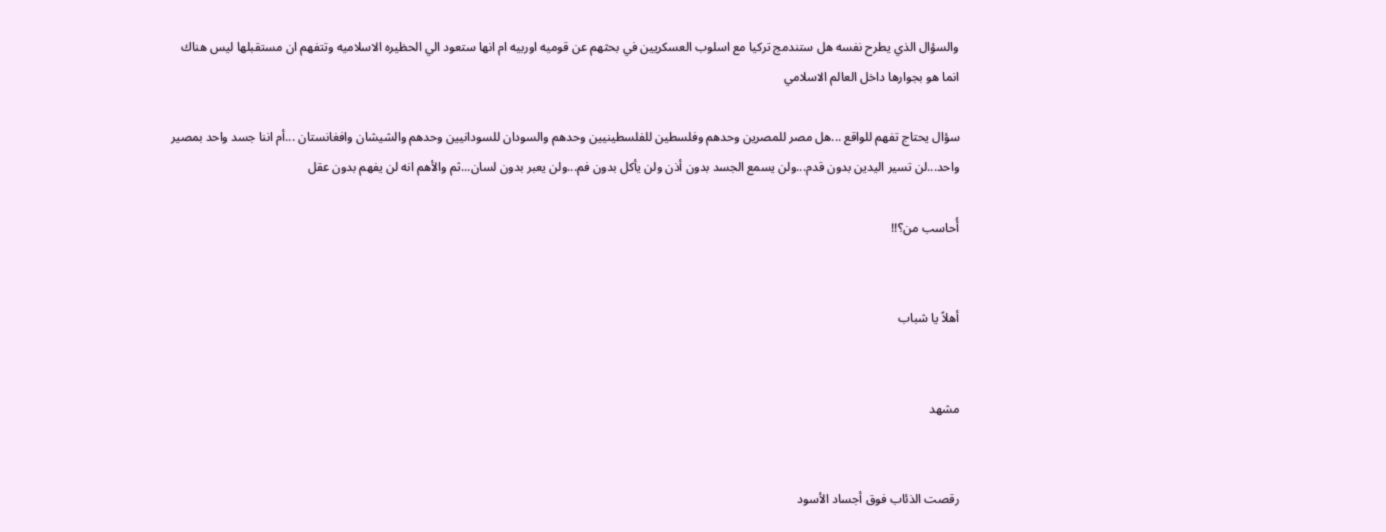والسؤال الذي يطرح نفسه هل ستندمج تركيا مع اسلوب العسكريين في بحثهم عن قوميه اوربيه ام انها ستعود الي الحظيره الاسلاميه وتتفهم ان مستقبلها ليس هناك انما هو بجوارها داخل العالم الاسلامي

سؤال يحتاج تفهم للواقع ...هل مصر للمصرين وحدهم وفلسطين للفلسطينيين وحدهم والسودان للسودانيين وحدهم والشيشان وافغانستان ...أم اننا جسد واحد بمصير واحد...لن تسير اليدين بدون قدم...ولن يسمع الجسد بدون أذن ولن يأكل بدون فم...ولن يعبر بدون لسان...ثم والأهم انه لن يفهم بدون عقل

أُحاسب من؟!!


أهلاً يا شباب


مشهد


رقصت الذئاب فوق أجساد الأسود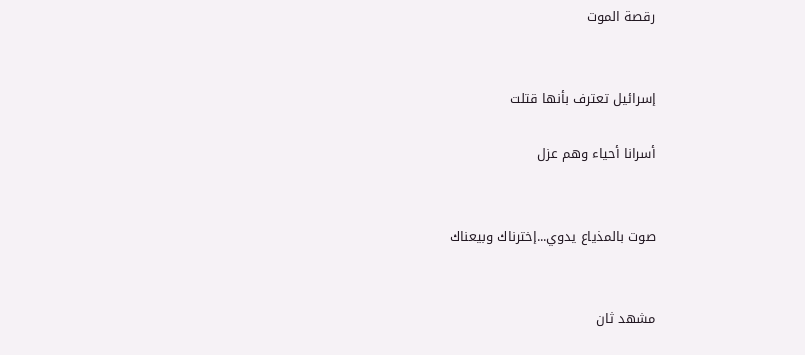رقصة الموت


إسرائيل تعترف بأنها قتلت

أسرانا أحياء وهم عزل


صوت بالمذياع يدوي...إخترناك وبيعناك


مشهد ثان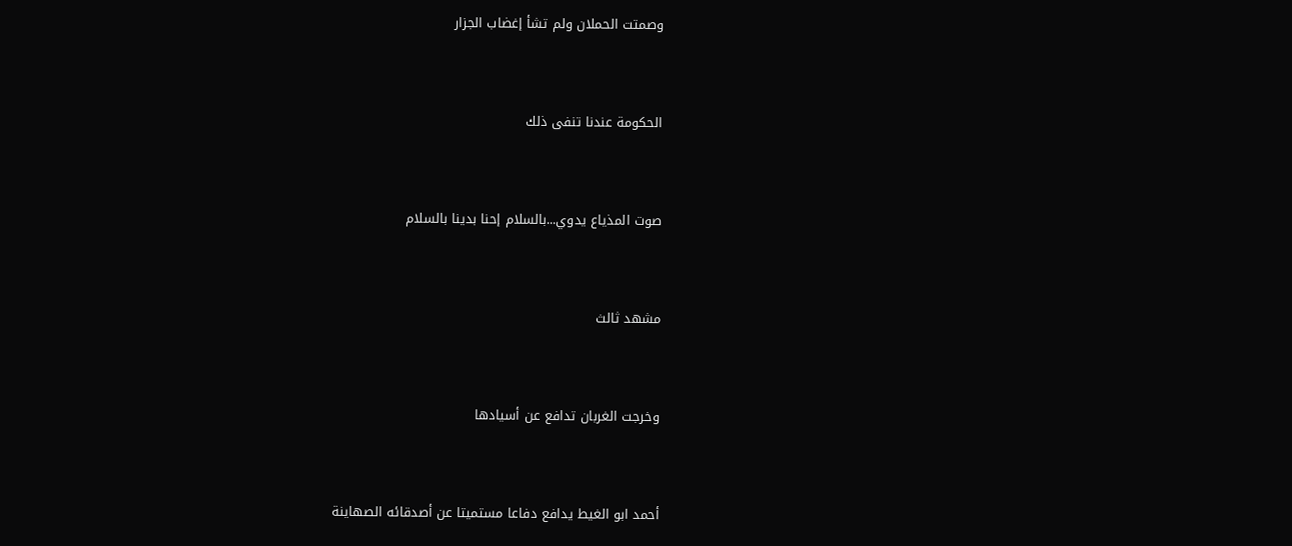وصمتت الحملان ولم تشأ إغضاب الجزار


الحكومة عندنا تنفى ذلك


صوت المذياع يدوي...بالسلام إحنا بدينا بالسلام


مشهد ثالث


وخرجت الغربان تدافع عن أسيادها


أحمد ابو الغيط يدافع دفاعا مستميتا عن أصدقائه الصهاينة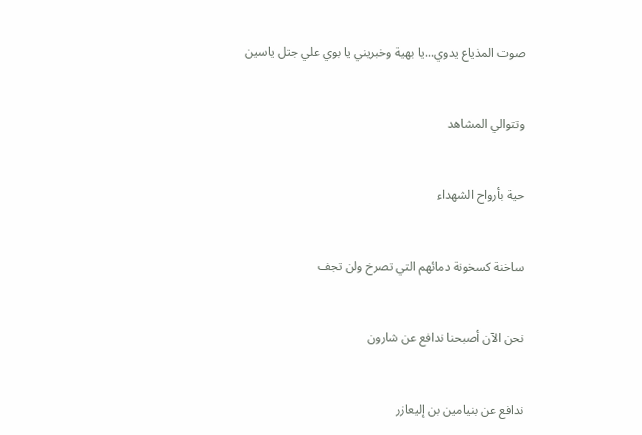صوت المذياع يدوي...يا بهية وخبريني يا بوي علي جتل ياسين


وتتوالي المشاهد


حية بأرواح الشهداء


ساخنة كسخونة دمائهم التي تصرخ ولن تجف


نحن الآن أصبحنا ندافع عن شارون


ندافع عن بنيامين بن إليعازر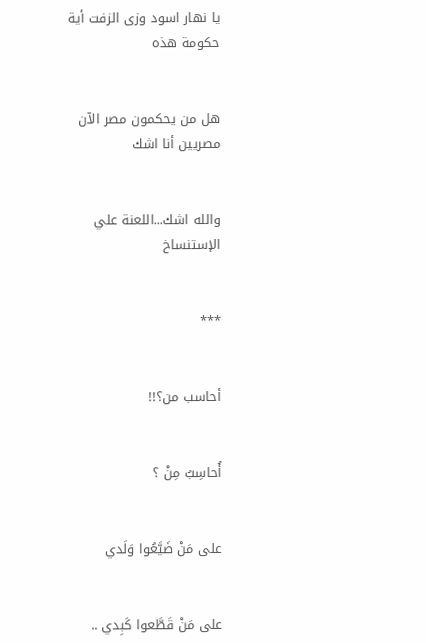يا نهار اسود وزى الزفت أية حكومة هذه


هل من يحكمون مصر الآن مصريين أنا اشك


والله اشك...اللعنة علي الإستنساخ


***


أحاسب من؟!!


أُحاسِبُ مِنْ ؟


على مَنْ ضَيَّعُوا وَلَدي


على مَنْ قَطَّعوا كَبِدي ..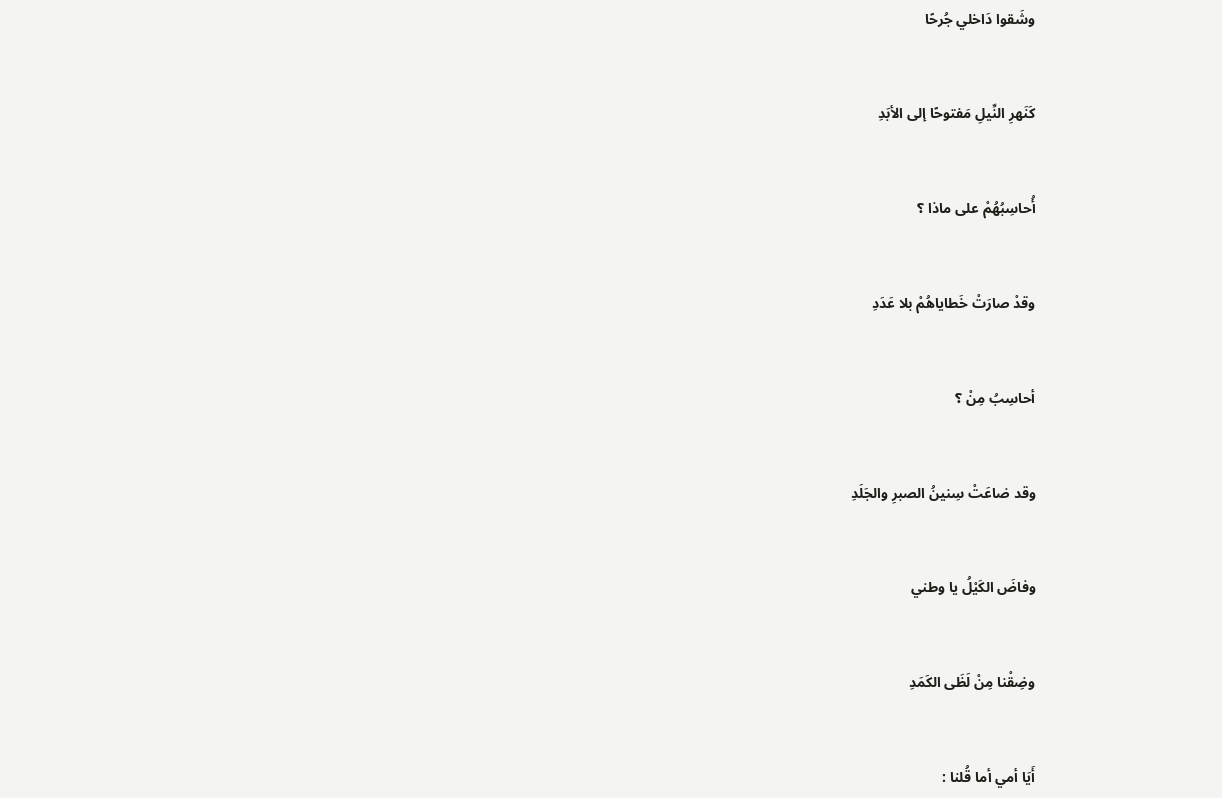وشَقوا دَاخلي جُرحًا


كَنَهرِ النِّيلِ مَفتوحًا إلى الأبَدِ


أُحاسِبُهُمْ على ماذا ؟


وقدْ صارَتْ خَطاياهُمْ بلا عَدَدِ


أحاسِبُ مِنْ ؟


وقد ضاعَتْ سِنينُ الصبرِ والجَلَدِ


وفاضَ الكَيْلُ يا وطني


وضِقْنا مِنْ لَظَى الكَمَدِ


أَيَا أمي أما قُلنا :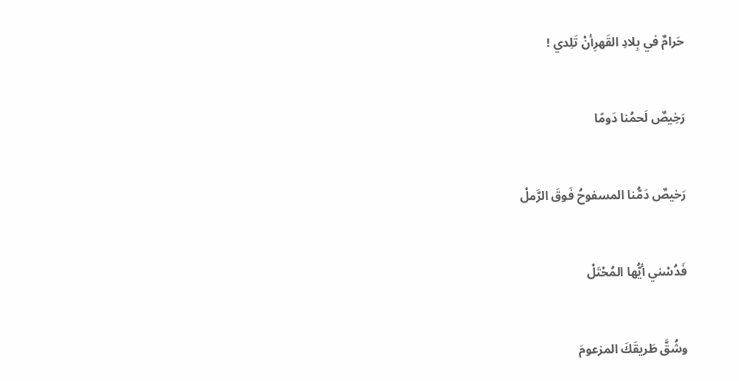حَرامٌ في بِلادِ القَهرِأنْ تَلِدي !


رَخِيصٌ لَحمُنا دَومًا


رَخيصٌ دَمُّنا المسفوحُ فَوقَ الرَّملْ


فَدُسْني أيُّها المُحْتَلْ


وشُقَّ طَريقَكَ المزعومَ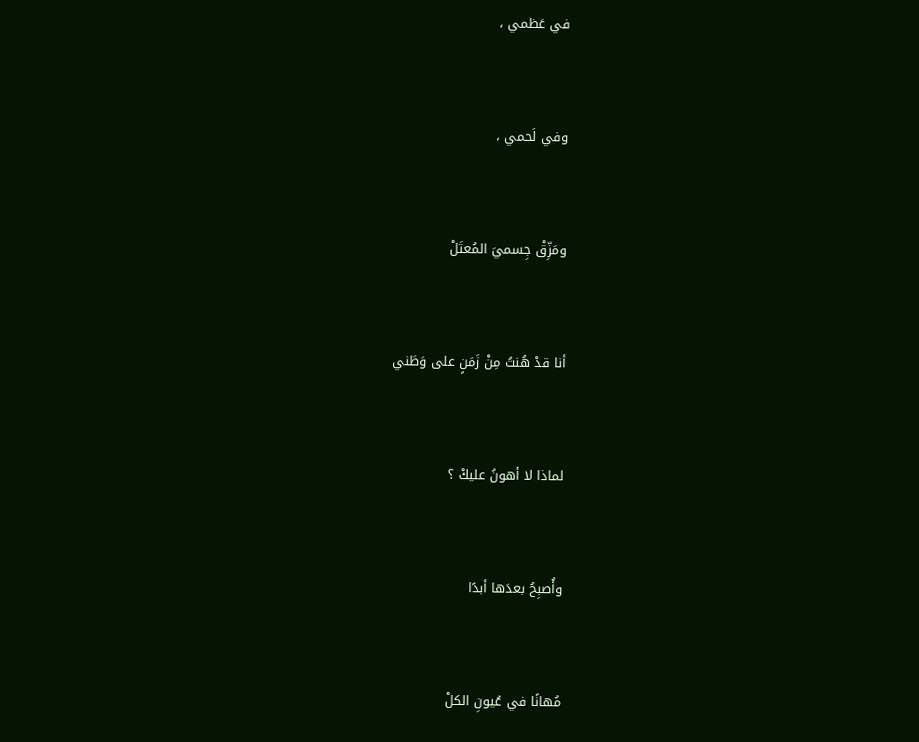في عَظمي ،


وفي لَحمي ،


ومَزِّقْ جِسميَ المُعتَلْ


أنا قدْ هُنتُ مِنْ زَمَنٍ على وَطَني


لماذا لا أهونُ عليكْ ؟


وأُصبِحُ بعدَها أبدًا


مُهانًا في عُيونِ الكلْ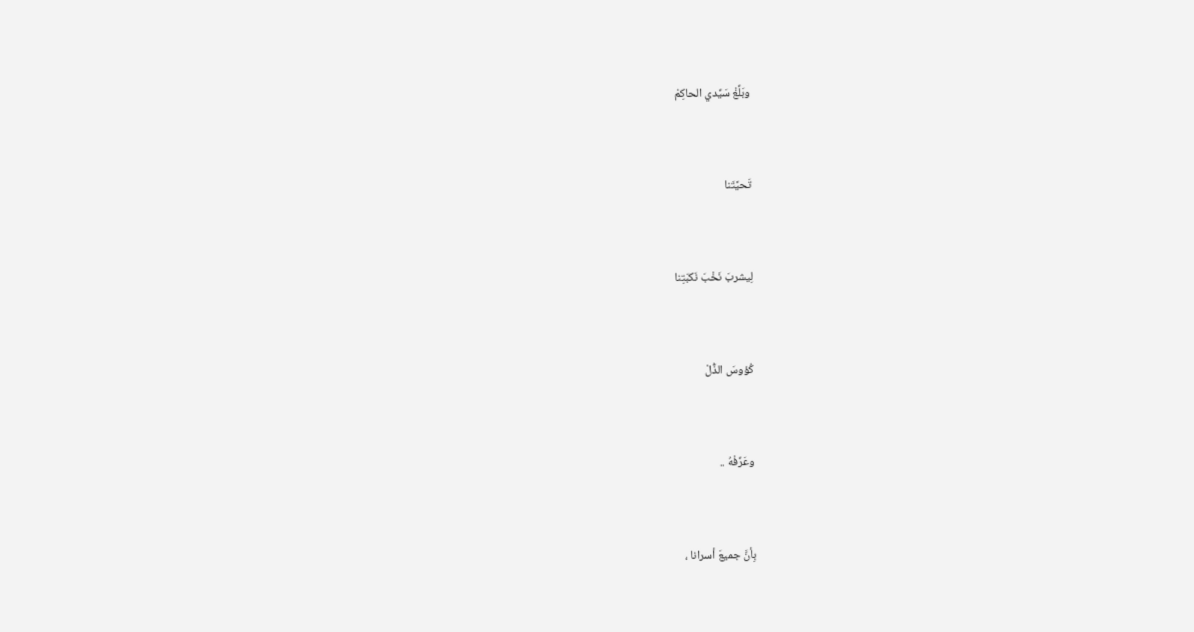وبَلِّغْ سَيِّدي الحاكِمْ


تَحيَّتَنا


لِيشربَ نَخْبَ نَكبَتِنا


كُؤوسَ الذُّلْ


وعَرِّفْهُ ..


بِأنَّ جميعَ أسرانا ،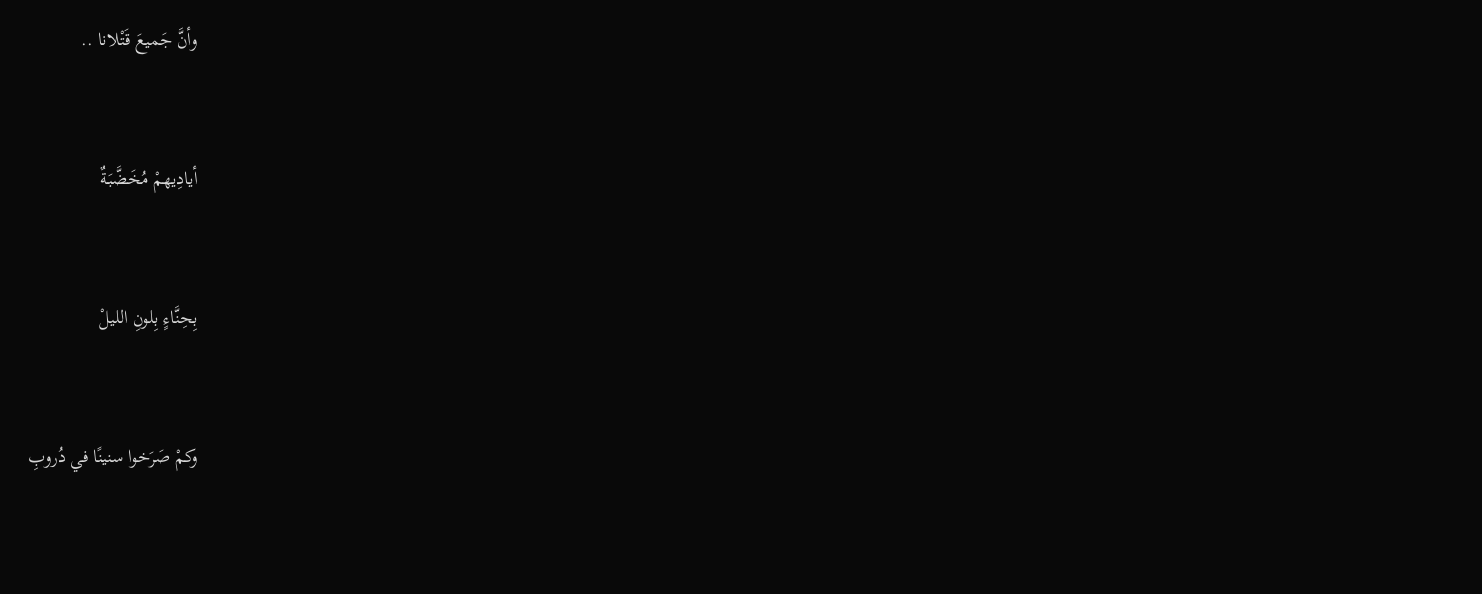وأنَّ جَميعَ قَتْلانا ..


أيادِيهمْ مُخَضَّبَةٌ


بِحِنَّاءٍ بِلونِ الليلْ


وكمْ صَرَخوا سنينًا في دُروبِ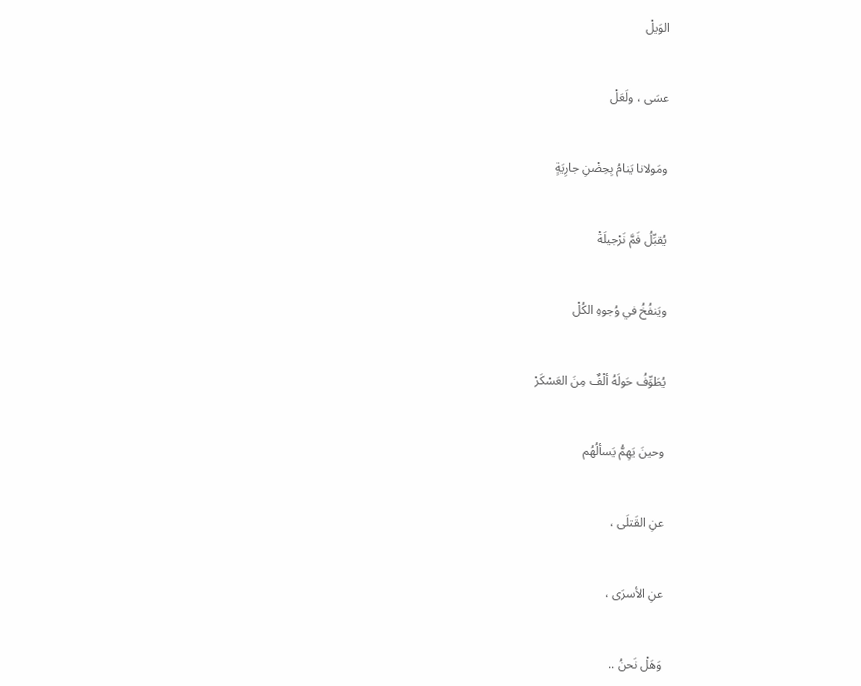الوَيلْ


عسَى ، ولَعَلْ


ومَولانا يَنامُ بِحِضْنِ جارِيَةٍ


يُقبِّلُ فَمَّ نَرْجيلَةْ


ويَنفُخُ في وُجوهِ الكُلْ


يُطَوِّفُ حَولَهُ ألْفٌ مِنَ العَسْكَرْ


وحينَ يَهِمُّ يَسألُهُم


عنِ القَتلَى ،


عنِ الأسرَى ،


وَهَلْ نَحنُ ..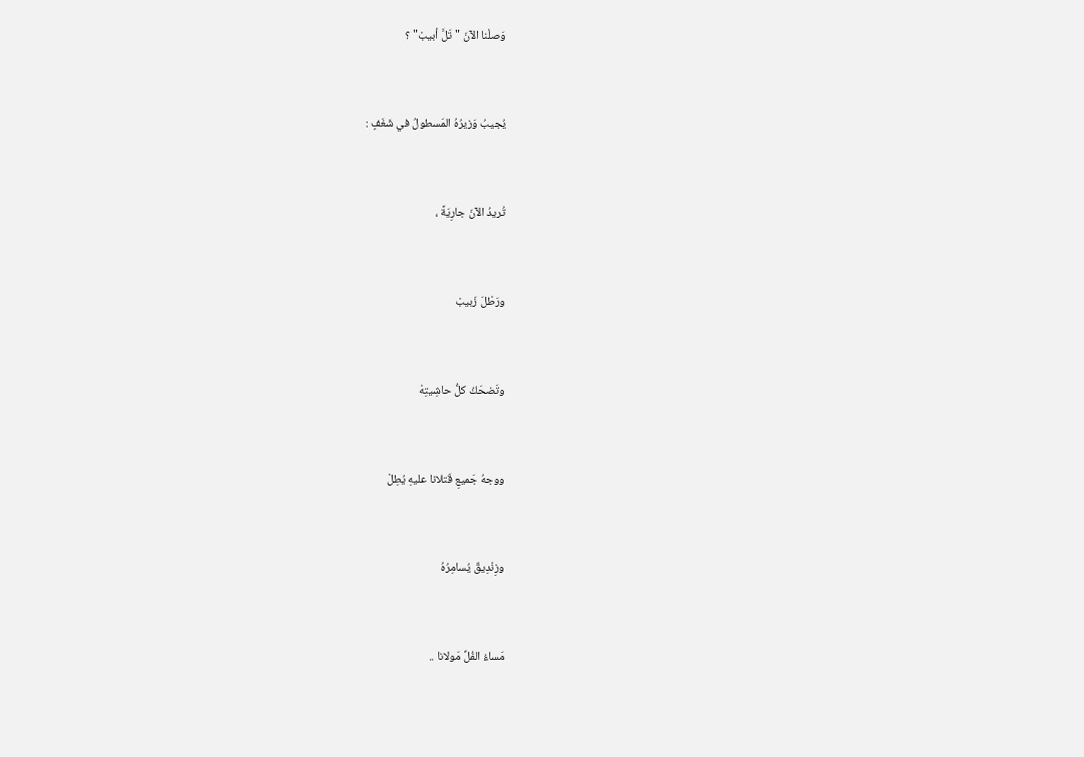وَصلْنا الآنَ "تَلَّ أبيبْ" ؟


يُجيبُ وَزيرُهُ المَسطولُ في شَغَفٍ :


تُريدُ الآنَ جارِيَةً ،


ورَطْلَ زَبيبْ


وتَضحَكُ كلُّ حاشِيتِهْ


ووجهُ جَميعِ قَتلانا عليهِ يُطِلْ


وزِنْدِيقٌ يُسامِرُهُ


مَساءُ الفُلِّ مَولانا ..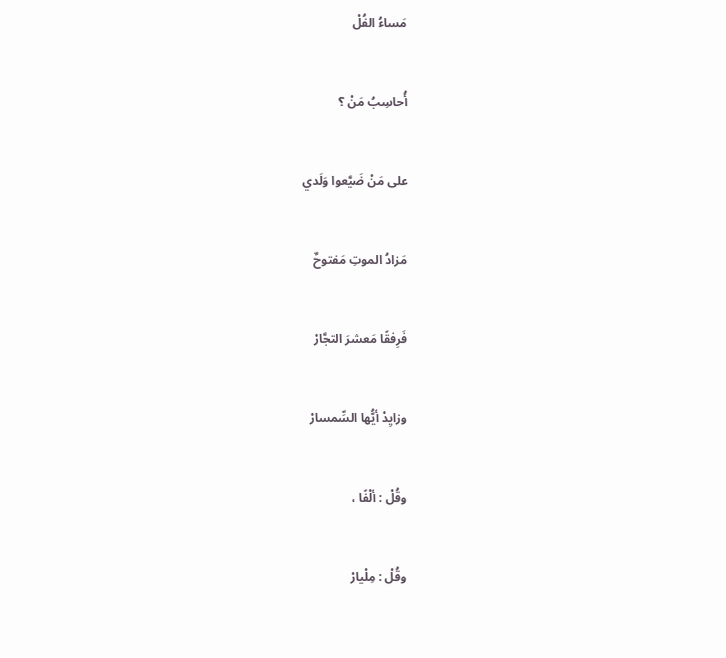مَساءُ الفُلْ


أُحاسِبُ مَنْ ؟


على مَنْ ضَيَّعوا وَلَدي


مَزادُ الموتِ مَفتوحٌ


فَرِفقًا مَعشرَ التجَّارْ


وزايِدْ أيُّها السِّمسارْ


وقُلْ : ألْفًا ،


وقُلْ : مِلْيارْ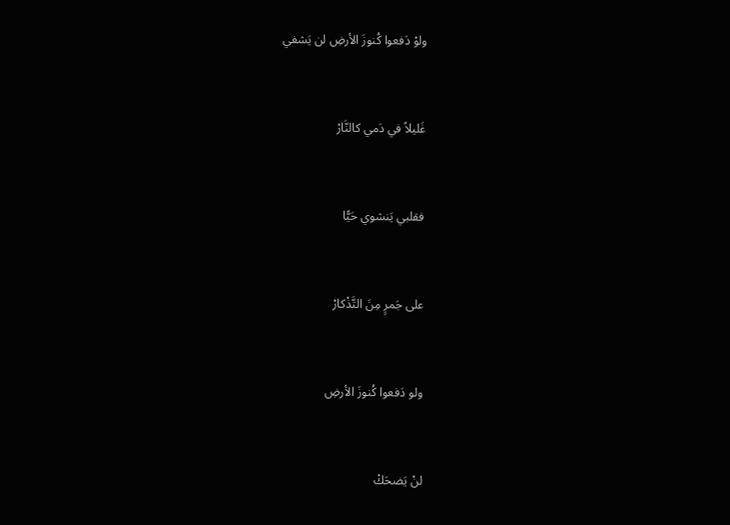ولوْ دَفعوا كُنوزَ الأرضِ لن يَشفي


غَليلاً في دَمي كالنَّارْ


فقلبي يَنشوي حَيًّا


على جَمرٍ مِنَ التَّذْكارْ


ولو دَفعوا كُنوزَ الأرضِ


لنْ يَضحَكْ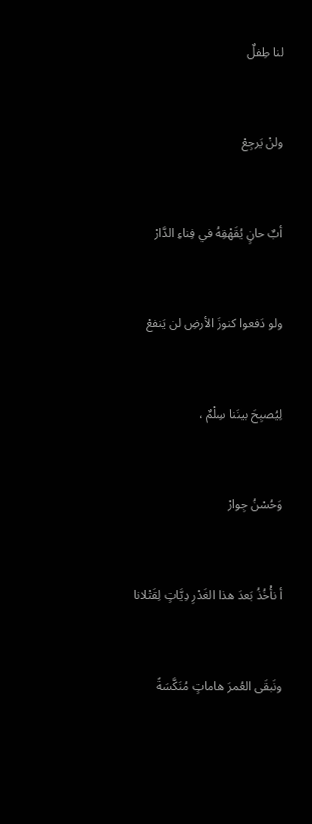لنا طِفلٌ


ولنْ يَرجِعْ


أبٌ حانٍ يُقَهْقِهُ في فِناءِ الدَّارْ


ولو دَفعوا كنوزَ الأرضِ لن يَنفعْ


لِيُصبِحَ بينَنا سِلْمٌ ،


وَحُسْنُ جِوارْ


أ نأْخُذُ بَعدَ هذا الغَدْرِ دِيَّاتٍ لِقَتْلانا


ونَبقَى العُمرَ هاماتٍ مُنَكَّسَةً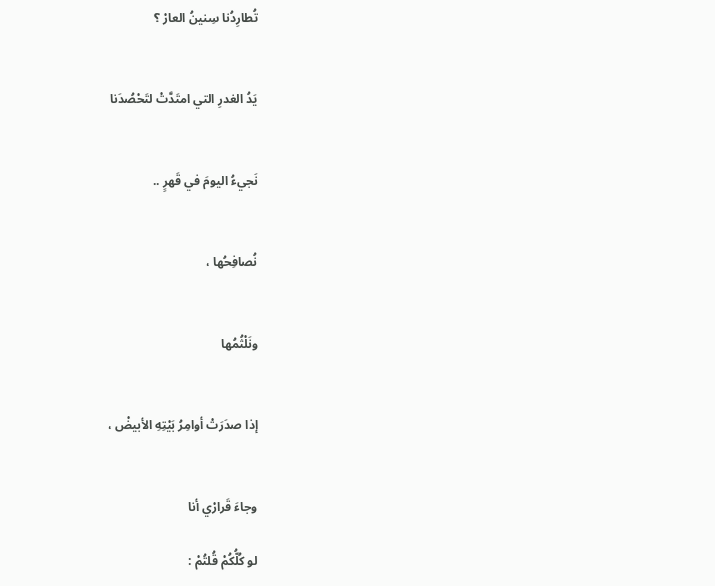تُطارِدُنا سِنينُ العارْ ؟


يَدُ الغدرِ التي امتَدَّتْ لتَحْصُدَنا


نَجيءُ اليومَ في قَهرٍ ..


نُصافِحُها ،


ونَلْثُمُها


إذا صدَرَتْ أوامِرُ بَيْتِهِ الأبيضْ ،


وجاءَ قَرارْي أنا

لو كُلُّكُمْ قُلتُمْ :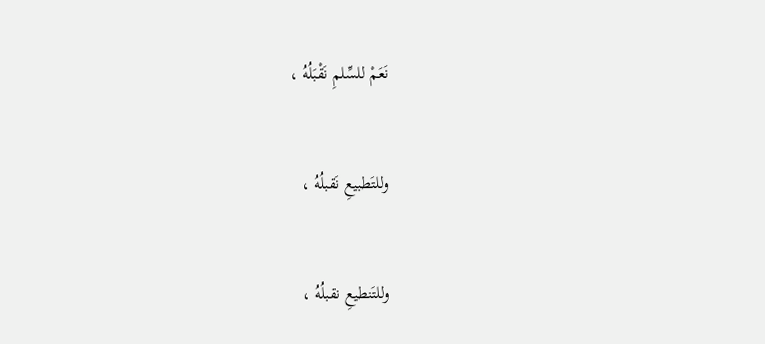نَعَمْ للسِّلمِ نَقْبَلُهُ ،


وللتَطبيعِ نَقبلُهُ ،


وللتَنطيعِ نقبلُهُ ،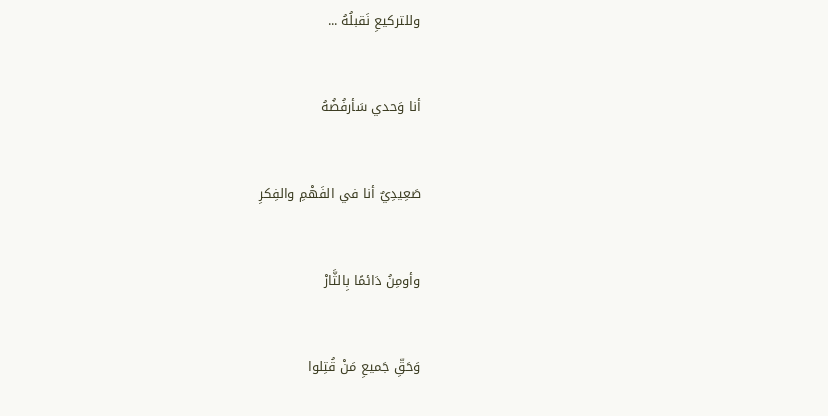وللتركيعِ نَقبلُهُ ...


أنا وَحدي سَأرفُضُهُ


صَعِيدِيٌ أنا في الفَهْمِ والفِكرِ


وأومِنُ دَائمًا بِالثَّارْ


وَحَقِّ جَميعِ مَنْ قُتِلوا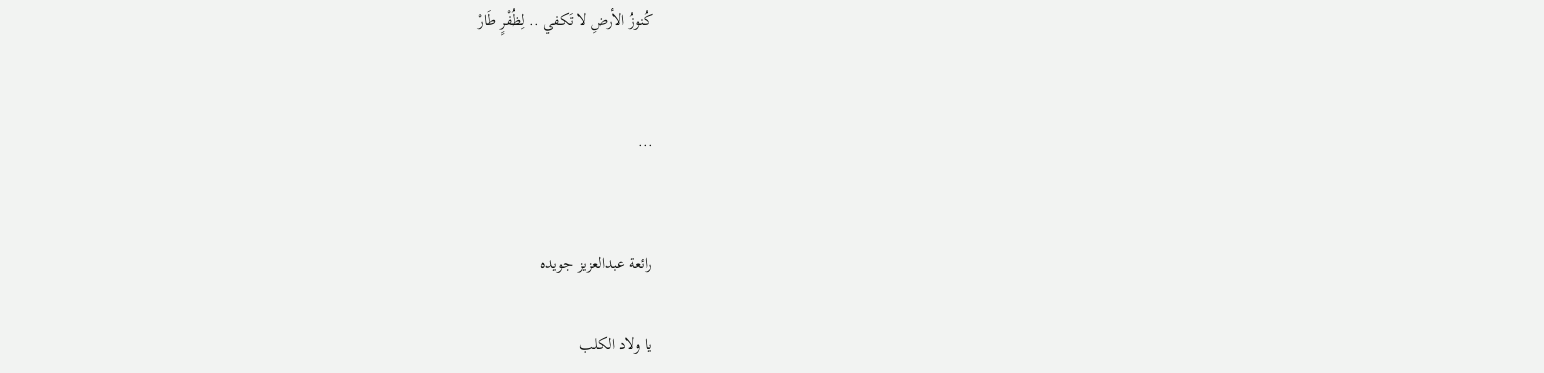كُنوزُ الأرضِ لا تَكفي .. لِظُفْرٍ طَارْ


...


رائعة عبدالعزيز جويده

يا ولاد الكلب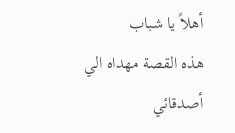أهلاً يا شباب
هذه القصة مهداه الي أصدقائي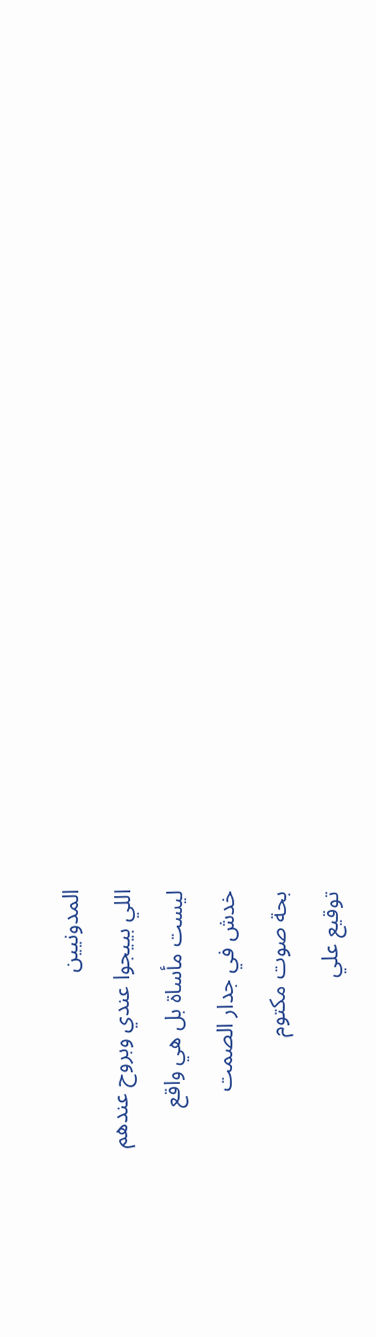المدونيين
اللي بييجوا عندي وبروح عندهم
ليست مأساة بل هي واقع
خدش في جدار الصمت
بحة صوت مكتوم
توقيع علي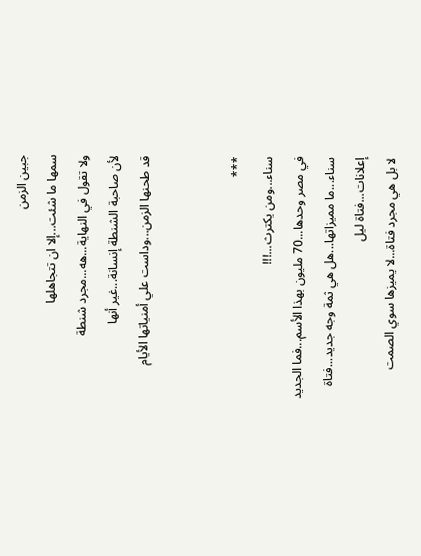جبين الزمن
سمها ما شئت...إلا ان تتجاهلها
ولا تقول في النهاية...هه...مجرد شنطة
لأن صاحبة الشنطة إنسانة...غير أنها
قد طحنها الزمن...وداست علي أمنياتها الأيام


***
سناء...ومن يكترث...!!!
في مصر وحدها...70 مليون بهذا الأسم...فما الجديد
سناء...ما مميزاتها...هل هي ثمة وجه جديد...فتاة إعلانات...فتاة ليل
لا بل هي مجرد فتاة...لا يميزها سوي الصمت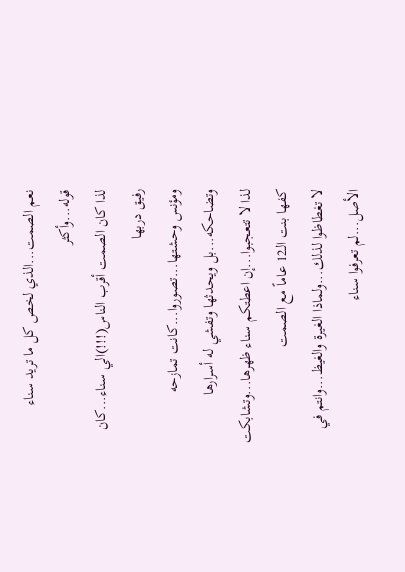نعم الصمت...الذي لخص كل ما تريد سناء قوله...وأكثر
لذا كان الصمت أقرب الناس(!!!)الي سناء...كان رفيق دربها
ومؤنس وحشتها...تصوروا...كانت تمازحه وتضاحكه...بل ويحدثها وتفشي له أسرارها
لذا لا تتعجبوا...إن اعطتكم سناء ظهرها...وتشابكت كفها بنت الـ12 عاماً مع الصمت
لا تغطاظوا لذلك...ولماذا الغيرة والغيظ...وانتم في الأصل...لم تعرفوا سناء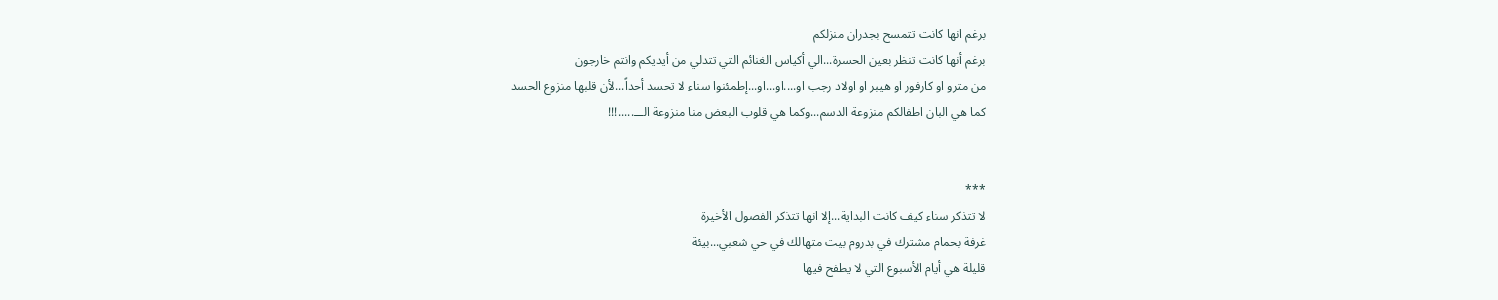برغم انها كانت تتمسح بجدران منزلكم
برغم أنها كانت تنظر بعين الحسرة...الي أكياس الغنائم التي تتدلي من أيديكم وانتم خارجون
من مترو او كارفور او هيبر او اولاد رجب او....او...او...إطمئنوا سناء لا تحسد أحداً...لأن قلبها منزوع الحسد
كما هي البان اطفالكم منزوعة الدسم...وكما هي قلوب البعض منا منزوعة الـــ.....!!!


***
لا تتذكر سناء كيف كانت البداية...إلا انها تتذكر الفصول الأخيرة
غرفة بحمام مشترك في بدروم بيت متهالك في حي شعبي...بيئة
قليلة هي أيام الأسبوع التي لا يطفح فيها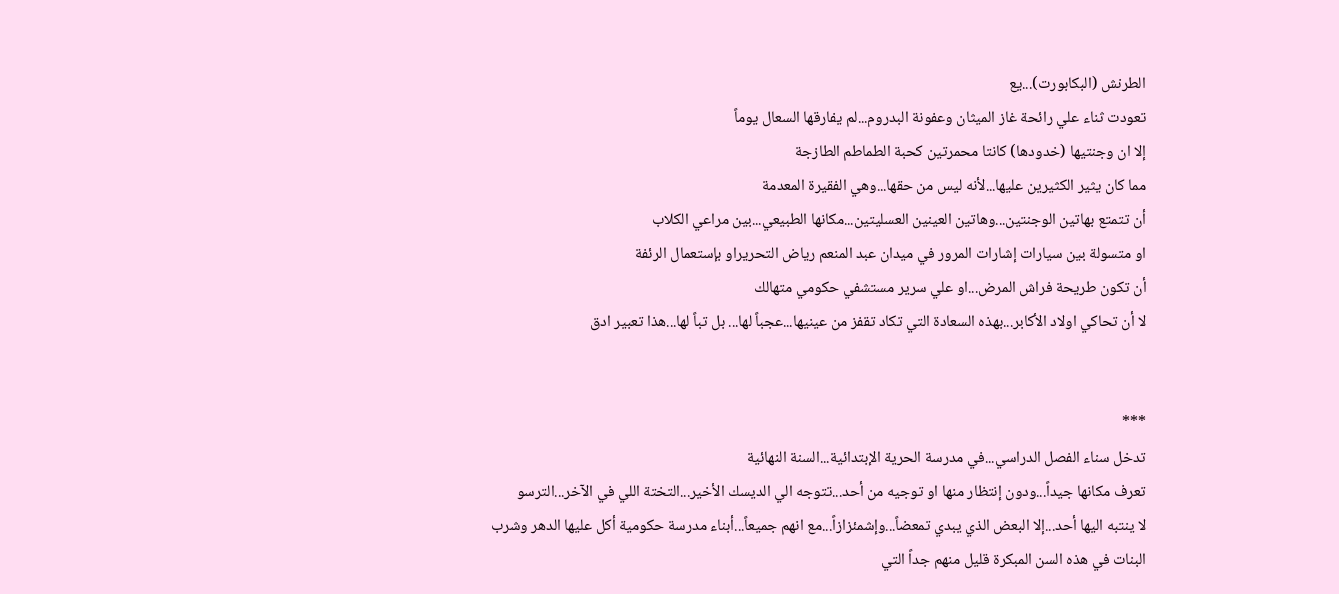الطرنش (البكابورت)...يع
تعودت ثناء علي رائحة غاز الميثان وعفونة البدروم...لم يفارقها السعال يوماً
إلا ان وجنتيها (خدودها) كانتا محمرتين كحبة الطماطم الطازجة
مما كان يثير الكثيرين عليها...لأنه ليس من حقها...وهي الفقيرة المعدمة
أن تتمتع بهاتين الوجنتين...وهاتين العينين العسليتين...مكانها الطبيعي...بين مراعي الكلاب
او متسولة بين سيارات إشارات المرور في ميدان عبد المنعم رياض التحريراو بإستعمال الرئفة
أن تكون طريحة فراش المرض...او علي سرير مستشفي حكومي متهالك
لا أن تحاكي اولاد الأكابر...بهذه السعادة التي تكاد تقفز من عينيها...عجباً لها... بل تباً لها...هذا تعبير ادق


***
تدخل سناء الفصل الدراسي...في مدرسة الحرية الإبتدائية...السنة النهائية
تعرف مكانها جيداً...ودون إنتظار منها او توجيه من أحد...تتوجه الي الديسك الأخير...التختة اللي في الآخر...الترسو
لا ينتبه اليها أحد...إلا البعض الذي يبدي تمعضاً...وإشمئزازاً...مع انهم جميعاً...أبناء مدرسة حكومية أكل عليها الدهر وشرب
البنات في هذه السن المبكرة قليل منهم جداً التي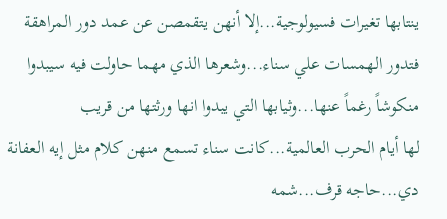ينتابها تغيرات فسيولوجية...إلا أنهن يتقمصن عن عمد دور المراهقة
فتدور الهمسات علي سناء...وشعرها الذي مهما حاولت فيه سيبدوا منكوشاً رغماً عنها...وثيابها التي يبدوا انها ورثتها من قريب
لها أيام الحرب العالمية...كانت سناء تسمع منهن كلام مثل إيه العفانة دي...حاجه قرف...شمه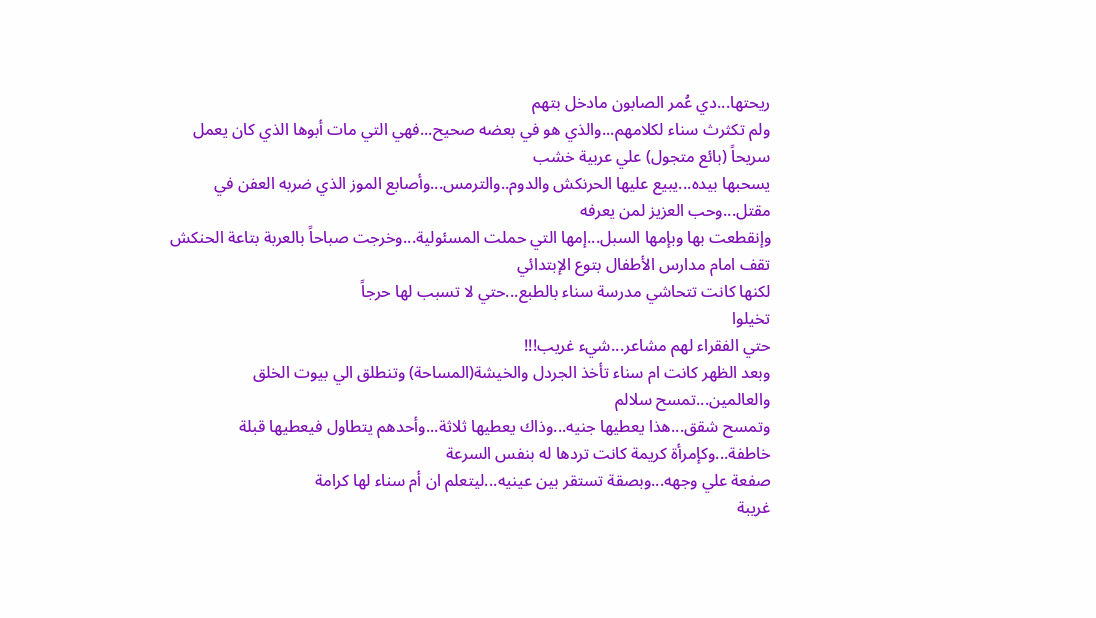ريحتها...دي عُمر الصابون مادخل بتهم
ولم تكثرث سناء لكلامهم...والذي هو في بعضه صحيح...فهي التي مات أبوها الذي كان يعمل سريحاً (بائع متجول) علي عربية خشب
يسحبها بيده...يبيع عليها الحرنكش والدوم..والترمس...وأصابع الموز الذي ضربه العفن في مقتل...وحب العزيز لمن يعرفه
وإنقطعت بها وبإمها السبل...إمها التي حملت المسئولية...وخرجت صباحاً بالعربة بتاعة الحنكش تقف امام مدارس الأطفال بتوع الإبتدائي
لكنها كانت تتحاشي مدرسة سناء بالطبع...حتي لا تسبب لها حرجاً
تخيلوا
حتي الفقراء لهم مشاعر...شيء غريب!!!
وبعد الظهر كانت ام سناء تأخذ الجردل والخيشة(المساحة) وتنطلق الي بيوت الخلق والعالمين...تمسح سلالم
وتمسح شقق...هذا يعطيها جنيه...وذاك يعطيها ثلاثة...وأحدهم يتطاول فيعطيها قبلة خاطفة...وكإمرأة كريمة كانت تردها له بنفس السرعة
صفعة علي وجهه...وبصقة تستقر بين عينيه...ليتعلم ان أم سناء لها كرامة
غريبة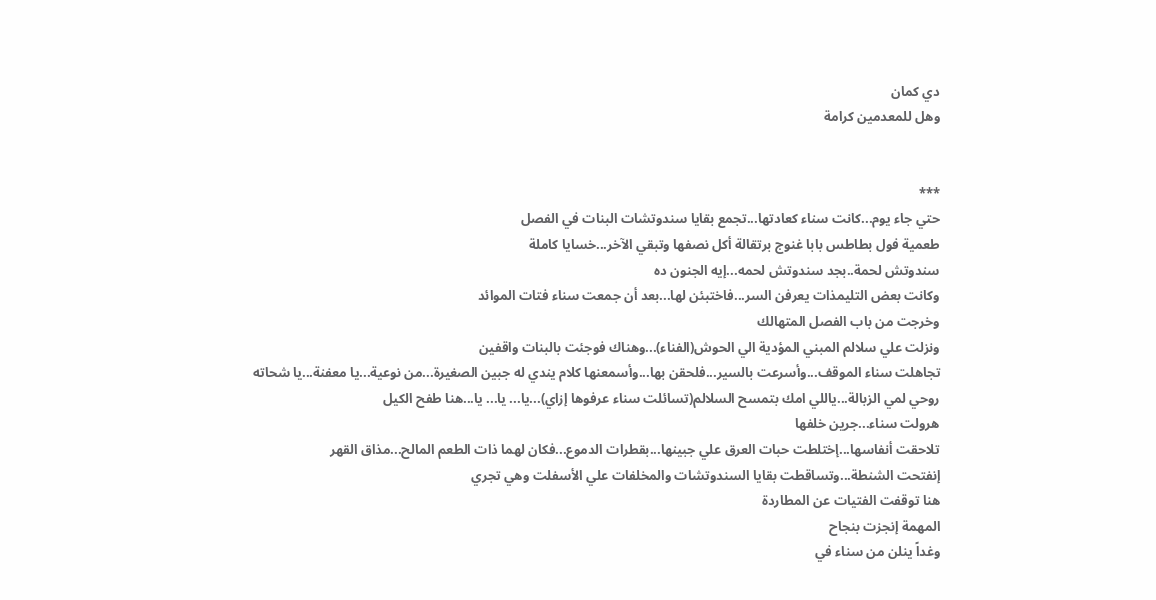دي كمان
وهل للمعدمين كرامة


***
حتي جاء يوم...كانت سناء كعادتها...تجمع بقايا سندوتشات البنات في الفصل
طعمية فول بطاطس بابا غنوج برتقالة أكل نصفها وتبقي الآخر...خسايا كاملة
سندوتش لحمة..بجد سندوتش لحمه...إيه الجنون ده
وكانت بعض التليمذات يعرفن السر...فاختبئن لها...بعد أن جمعت سناء فتات الموائد
وخرجت من باب الفصل المتهالك
ونزلت علي سلالم المبني المؤدية الي الحوش(الفناء)...وهناك فوجئت بالبنات واقفين
تجاهلت سناء الموقف...وأسرعت بالسير...فلحقن بها...وأسمعنها كلام يندي له جبين الصغيرة...من نوعية...يا معفنة...يا شحاته
روحي لمي الزبالة...ياللي امك بتمسح السلالم(تسائلت سناء عرفوها إزاي)...يا... يا... يا...هنا طفح الكيل
هرولت سناء...جرين خلفها
تلاحقت أنفاسها...إختلطت حبات العرق علي جبينها...بقطرات الدموع...فكان لهما ذات الطعم المالح...مذاق القهر
إنفتحت الشنطة...وتساقطت بقايا السندوتشات والمخلفات علي الأسفلت وهي تجري
هنا توقفت الفتيات عن المطاردة
المهمة إنجزت بنجاح
وغداً ينلن من سناء في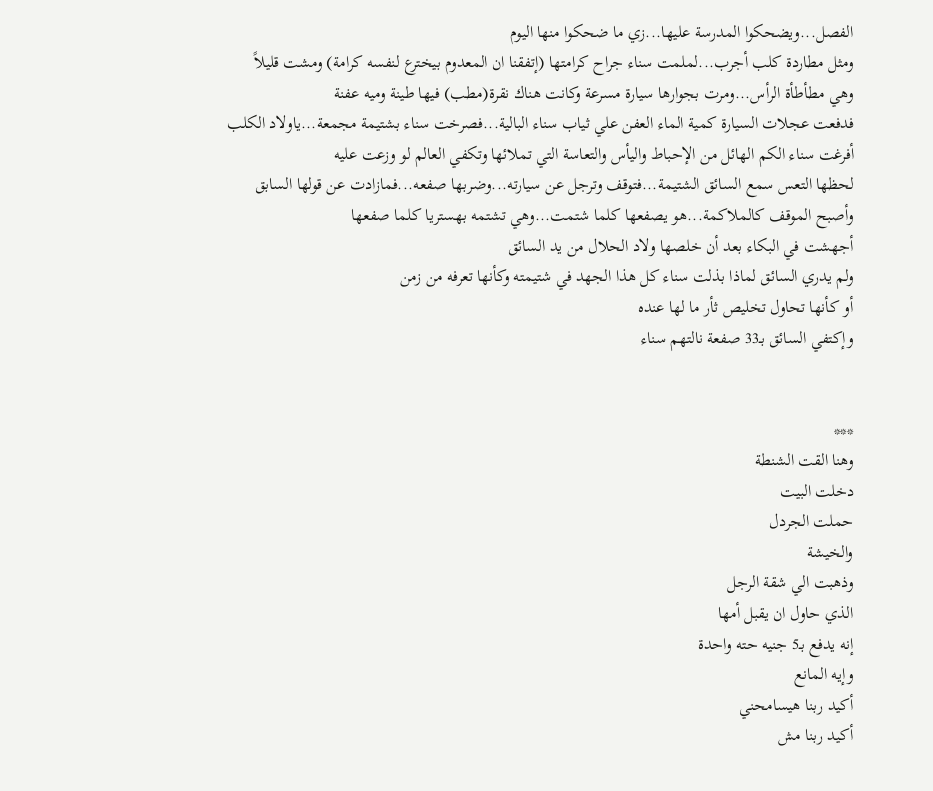الفصل...ويضحكوا المدرسة عليها...زي ما ضحكوا منها اليوم
ومثل مطاردة كلب أجرب...لملمت سناء جراح كرامتها (إتفقنا ان المعدوم بيخترع لنفسه كرامة) ومشت قليلاً
وهي مطأطأة الرأس...ومرت بجوارها سيارة مسرعة وكانت هناك نقرة(مطب) فيها طينة وميه عفنة
فدفعت عجلات السيارة كمية الماء العفن علي ثياب سناء البالية...فصرخت سناء بشتيمة مجمعة...ياولاد الكلب
أفرغت سناء الكم الهائل من الإحباط واليأس والتعاسة التي تملائها وتكفي العالم لو وزعت عليه
لحظها التعس سمع السائق الشتيمة...فتوقف وترجل عن سيارته...وضربها صفعه...فمازادت عن قولها السابق
وأصبح الموقف كالملاكمة...هو يصفعها كلما شتمت...وهي تشتمه بهستريا كلما صفعها
أجهشت في البكاء بعد أن خلصها ولاد الحلال من يد السائق
ولم يدري السائق لماذا بذلت سناء كل هذا الجهد في شتيمته وكأنها تعرفه من زمن
أو كأنها تحاول تخليص ثأر ما لها عنده
وإكتفي السائق بـ33 صفعة نالتهم سناء


***
وهنا القت الشنطة
دخلت البيت
حملت الجردل
والخيشة
وذهبت الي شقة الرجل
الذي حاول ان يقبل أمها
إنه يدفع بـ5 جنيه حته واحدة
وإيه المانع
أكيد ربنا هيسامحني
أكيد ربنا مش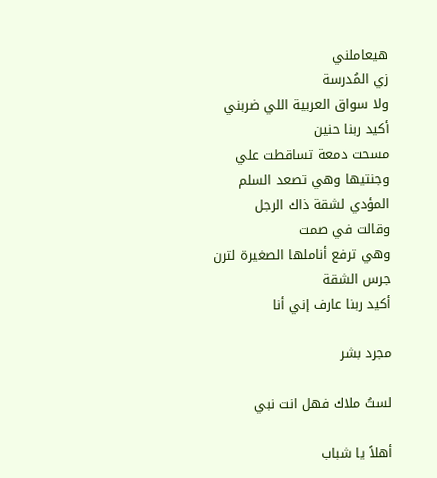هيعاملني
زي المُدرسة
ولا سواق العربية اللي ضربني
أكيد ربنا حنين
مسحت دمعة تساقطت علي وجنتيها وهي تصعد السلم المؤدي لشقة ذاك الرجل
وقالت في صمت
وهي ترفع أناملها الصغيرة لترن جرس الشقة
أكيد ربنا عارف إني أنا

مجرد بشر

لستُ ملاك فهل انت نبي

أهلاً يا شباب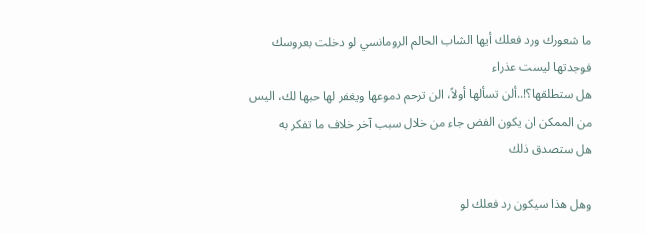ما شعورك ورد فعلك أيها الشاب الحالم الرومانسي لو دخلت بعروسك فوجدتها ليست عذراء
هل ستطلقها؟!..ألن تسألها أولاً، الن ترحم دموعها ويغفر لها حبها لك، اليس من الممكن ان يكون الفض جاء من خلال سبب آخر خلاف ما تفكر به
هل ستصدق ذلك

وهل هذا سيكون رد فعلك لو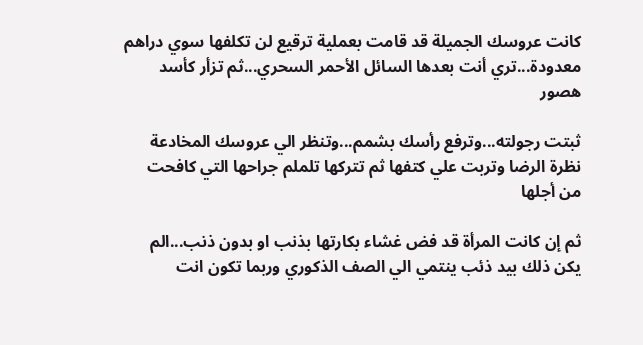كانت عروسك الجميلة قد قامت بعملية ترقيع لن تكلفها سوي دراهم معدودة...تري أنت بعدها السائل الأحمر السحري...ثم تزأر كأسد هصور

ثبتت رجولته...وترفع رأسك بشمم...وتنظر الي عروسك المخادعة نظرة الرضا وتربت علي كتفها ثم تتركها تلملم جراحها التي كافحت من أجلها

ثم إن كانت المرأة قد فض غشاء بكارتها بذنب او بدون ذنب...الم يكن ذلك بيد ذئب ينتمي الي الصف الذكوري وربما تكون انت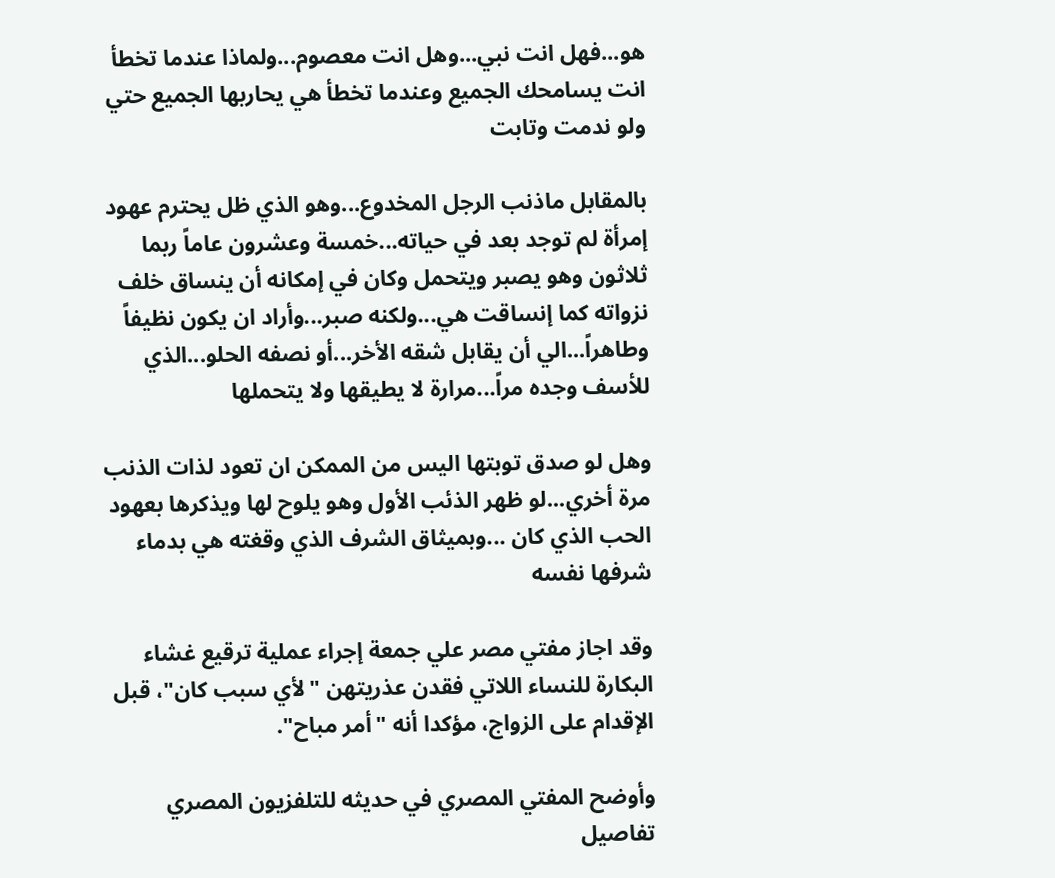هو...فهل انت نبي...وهل انت معصوم...ولماذا عندما تخطأ انت يسامحك الجميع وعندما تخطأ هي يحاربها الجميع حتي ولو ندمت وتابت

بالمقابل ماذنب الرجل المخدوع...وهو الذي ظل يحترم عهود إمرأة لم توجد بعد في حياته...خمسة وعشرون عاماً ربما ثلاثون وهو يصبر ويتحمل وكان في إمكانه أن ينساق خلف نزواته كما إنساقت هي...ولكنه صبر...وأراد ان يكون نظيفاً وطاهراً...الي أن يقابل شقه الأخر...أو نصفه الحلو...الذي للأسف وجده مراً...مرارة لا يطيقها ولا يتحملها

وهل لو صدق توبتها اليس من الممكن ان تعود لذات الذنب مرة أخري...لو ظهر الذئب الأول وهو يلوح لها ويذكرها بعهود الحب الذي كان ...وبميثاق الشرف الذي وقغته هي بدماء شرفها نفسه

وقد اجاز مفتي مصر علي جمعة إجراء عملية ترقيع غشاء البكارة للنساء اللاتي فقدن عذريتهن "لأي سبب كان"، قبل الإقدام على الزواج، مؤكدا أنه "أمر مباح".

وأوضح المفتي المصري في حديثه للتلفزيون المصري تفاصيل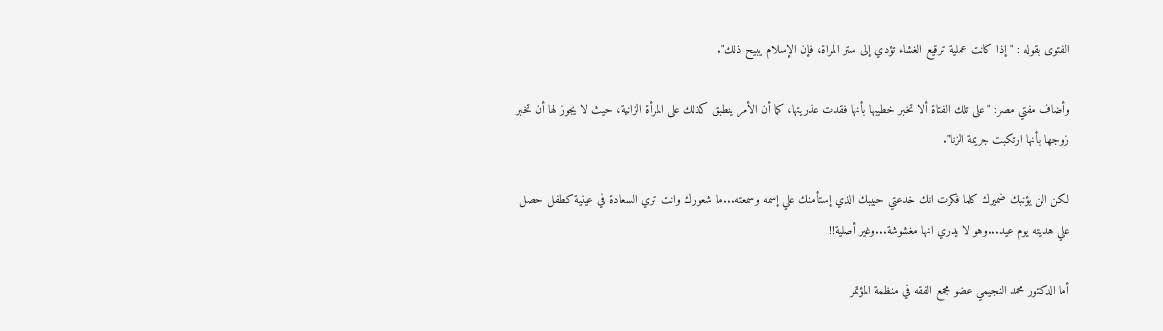الفتوى بقوله : " إذا كانت عملية ترقيع الغشاء تؤدي إلى ستر المراة، فإن الإسلام يبيح ذلك".

وأضاف مفتي مصر: "على تلك الفتاة ألا تخبر خطيبها بأنها فقدت عذريتها، كما أن الأمر ينطبق كذلك على المرأة الزانية، حيث لا يجوز لها أن تخبر زوجها بأنها ارتكبت جريمة الزنا".

لكن الن يؤنبك ضميرك كلما فكرت انك خدعتي حبيبك الذي إستأمنك علي إسمه وسمعته...ما شعورك وانت تري السعادة في عينية كطفل حصل علي هديته يوم عيد...وهو لا يدري انها مغشوشة...وغير أصلية!!

أما الدكتور محمد النجيمي عضو مجمع الفقه في منظمة المؤتمر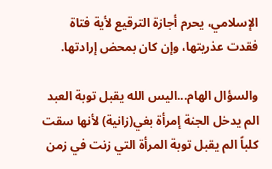الإسلامي، يحرم أجازة الترقيع لأية فتاة فقدت عذريتها، وإن كان بمحض إرادتها.

والسؤال الهام...اليس الله يقبل توبة العبد الم يدخل الجنة إمرأة بغي(زانية) لأنها سقت كلباً الم يقبل توبة المرأة التي زنت في زمن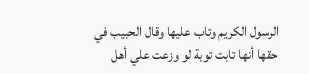الرسول الكريم وتاب عليها وقال الحبيب في حقها أنها تابت توبة لو وزعت علي أهل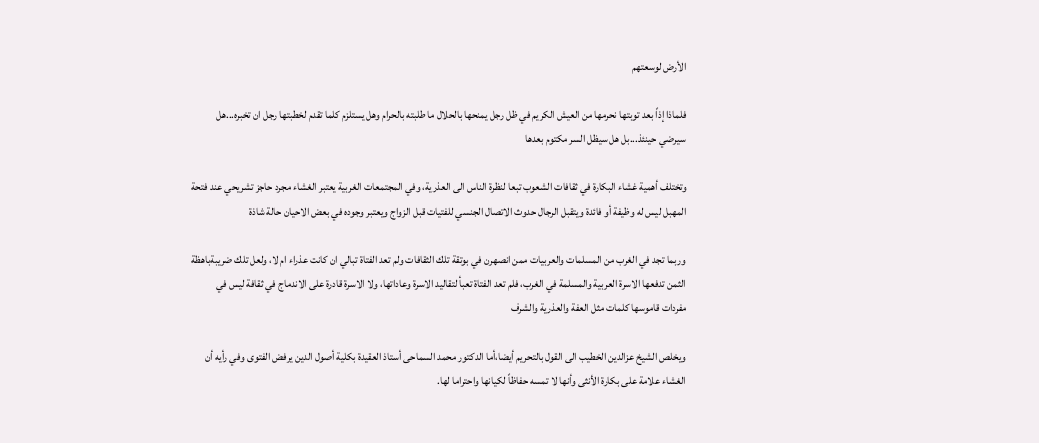الأرض لوسعتهم

فلماذا إذاً بعد توبتها نحرمها من العيش الكريم في ظل رجل يمنحها بالحلال ما طلبته بالحرام وهل يستلزم كلما تقدم لخطبتها رجل ان تخبره...هل سيرضي حينئذ...بل هل سيظل السر مكتوم بعدها

وتختلف أهمية غشاء البكارة في ثقافات الشعوب تبعا لنظرة الناس الى العذرية، وفي المجتمعات الغربية يعتبر الغشاء مجرد حاجز تشريحي عند فتحة المهبل ليس له وظيفة أو فائدة ويتقبل الرجال حدوث الاتصال الجنسي للفتيات قبل الزواج ويعتبر وجوده في بعض الاحيان حالة شاذة

وربما تجد في الغرب من المسلمات والعربيات ممن انصهرن في بوتقة تلك الثقافات ولم تعد الفتاة تبالي ان كانت عذراء ام لا، ولعل تلك ضريبةباهظة الثمن تدفعها الاسرة العربية والمسلمة في الغرب، فلم تعد الفتاة تعبأ لتقاليد الاسرة وعاداتها، ولا الاسرة قادرة على الاندماج في ثقافة ليس في مفردات قاموسها كلمات مثل العفة والعذرية والشرف

ويخلص الشيخ عزالدين الخطيب الى القول بالتحريم أيضا،أما الدكتور محمد السماحى أستاذ العقيدة بكلية أصول الدين يرفض الفتوى وفي رأيه أن الغشاء علامة على بكارة الأنثى وأنها لا تمسه حفاظاً لكيانها واحتراما لها.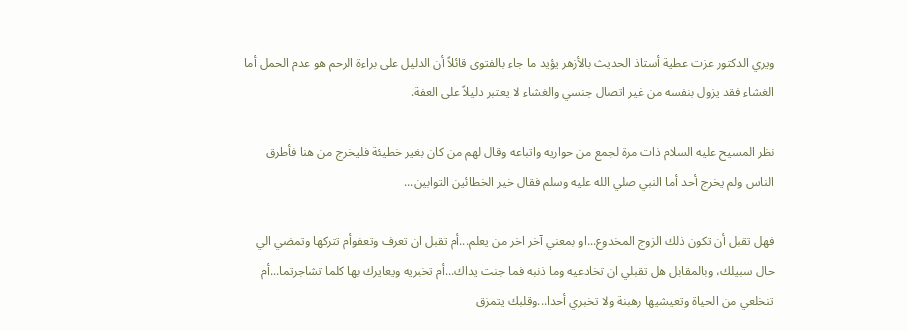ويري الدكتور عزت عطية أستاذ الحديث بالأزهر يؤيد ما جاء بالفتوى قائلاً أن الدليل على براءة الرحم هو عدم الحمل أما الغشاء فقد يزول بنفسه من غير اتصال جنسي والغشاء لا يعتبر دليلاً على العفة.

نظر المسيح عليه السلام ذات مرة لجمع من حواريه واتباعه وقال لهم من كان بغير خطيئة فليخرج من هنا فأطرق الناس ولم يخرج أحد أما النبي صلي الله عليه وسلم فقال خير الخطائين التوابين...

فهل تقبل أن تكون ذلك الزوج المخدوع...او بمعني آخر اخر من يعلم...أم تقبل ان تعرف وتعفوأم تتركها وتمضي الي حال سبيلك، وبالمقابل هل تقبلي ان تخادعيه وما ذنبه فما جنت يداك...أم تخبريه ويعايرك بها كلما تشاجرتما...أم تنخلعي من الحياة وتعيشيها رهبنة ولا تخبري أحدا...وقلبك يتمزق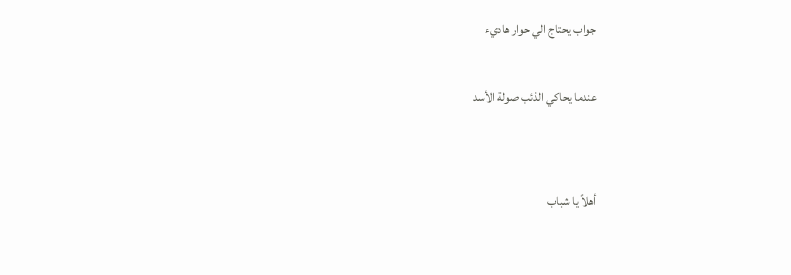جواب يحتاج الي حوار هاديء

عندما يحاكي الذئب صولة الأسد


أهلاً يا شباب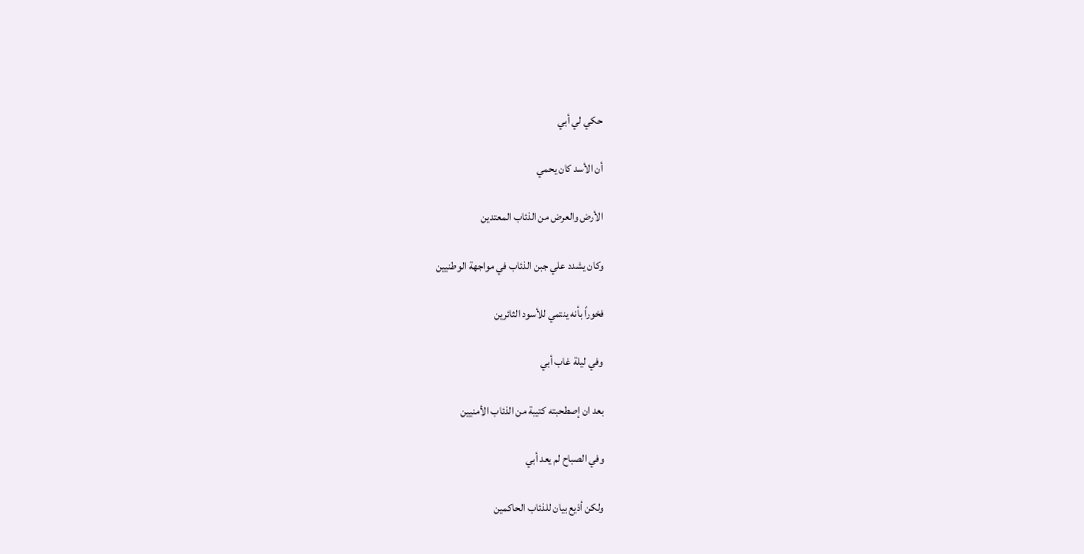حكي لي أبي

أن الأسد كان يحمي

الأرض والعرض من الذئاب المعتدين

وكان يشدد علي جبن الذئاب في مواجهة الوطنيين

فخوراً بأنه ينتمي للأسود الثائرين

وفي ليلة غاب أبي

بعد ان إصطحبته كتيبة من الذئاب الأمنيين

وفي الصباح لم يعد أبي

ولكن أذيع بيان للذئاب الحاكمين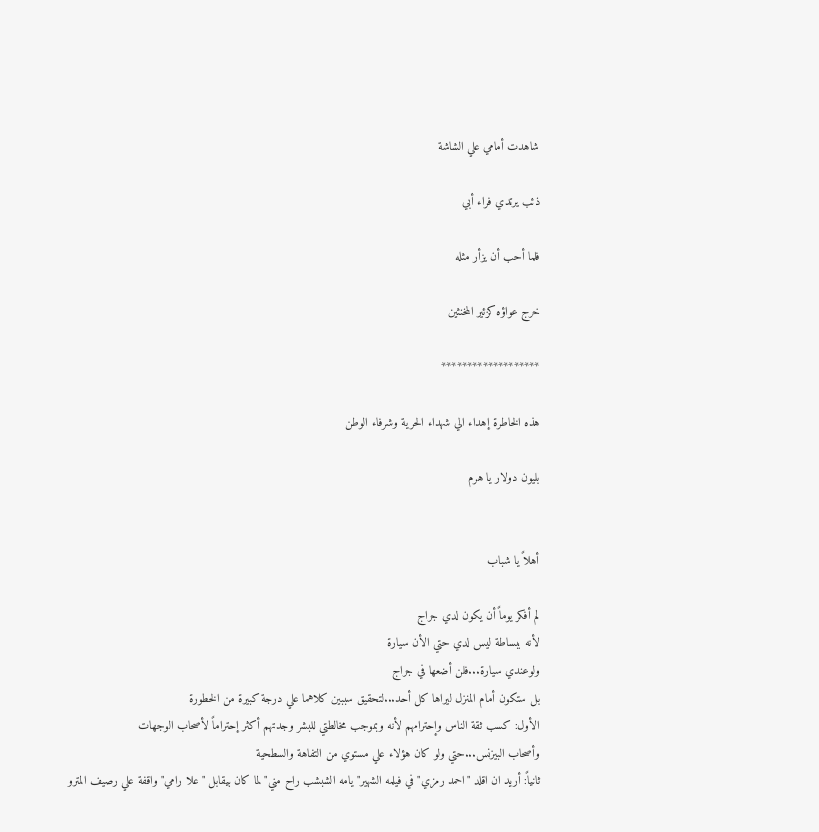شاهدت أمامي علي الشاشة

ذئب يرتدي فراء أبي

فلما أحب أن يزأر مثله

خرج عواؤه كزئير المخنثين

*******************

هذه الخاطرة إهداء الي شهداء الحرية وشرفاء الوطن

بليون دولار يا هرم


أهلاً يا شباب

لم أفكر يوماً أن يكون لدي جراج
لأنه ببساطة ليس لدي حتي الأن سيارة
ولوعندي سيارة...فلن أضعها في جراج
بل ستكون أمام المنزل ليراها كل أحد...لتحقيق سببين كلاهما علي درجة كبيرة من الخطورة
الأول: كسب ثقة الناس وإحترامهم لأنه وبموجب مخالطتي للبشر وجدتهم أكثر إحتراماً لأصحاب الوجهات
وأصحاب البيزنس...حتي ولو كان هؤلاء علي مستوي من التفاهة والسطحية
ثانياً: أريد ان اقلد "احمد رمزي" في فيلمه الشهير"يامه الشبشب راح مني" لما كان بيقابل "علا رامي" واقفة علي رصيف المترو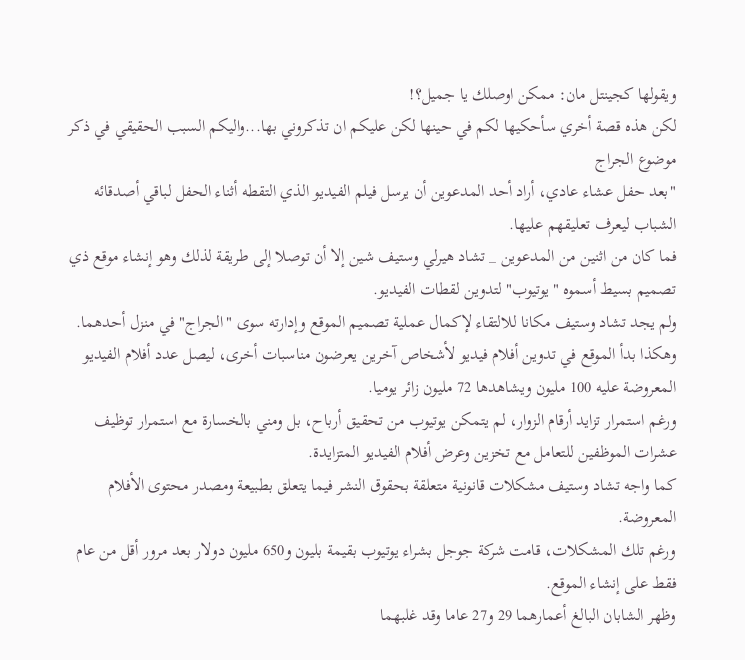ويقولها كجينتل مان: ممكن اوصلك يا جميل؟!
لكن هذه قصة أخري سأحكيها لكم في حينها لكن عليكم ان تذكروني بها...واليكم السبب الحقيقي في ذكر موضوع الجراج
"بعد حفل عشاء عادي، أراد أحد المدعوين أن يرسل فيلم الفيديو الذي التقطه أثناء الحفل لباقي أصدقائه الشباب ليعرف تعليقهم عليها.
فما كان من اثنين من المدعوين _ تشاد هيرلي وستيف شين إلا أن توصلا إلى طريقة لذلك وهو إنشاء موقع ذي تصميم بسيط أسموه "يوتيوب" لتدوين لقطات الفيديو.
ولم يجد تشاد وستيف مكانا للالتقاء لإكمال عملية تصميم الموقع وإدارته سوى "الجراج" في منزل أحدهما.
وهكذا بدأ الموقع في تدوين أفلام فيديو لأشخاص آخرين يعرضون مناسبات أخرى، ليصل عدد أفلام الفيديو المعروضة عليه 100 مليون ويشاهدها 72 مليون زائر يوميا.
ورغم استمرار تزايد أرقام الزوار، لم يتمكن يوتيوب من تحقيق أرباح، بل ومني بالخسارة مع استمرار توظيف عشرات الموظفين للتعامل مع تخزين وعرض أفلام الفيديو المتزايدة.
كما واجه تشاد وستيف مشكلات قانونية متعلقة بحقوق النشر فيما يتعلق بطبيعة ومصدر محتوى الأفلام المعروضة.
ورغم تلك المشكلات، قامت شركة جوجل بشراء يوتيوب بقيمة بليون و650 مليون دولار بعد مرور أقل من عام فقط على إنشاء الموقع.
وظهر الشابان البالغ أعمارهما 29 و27 عاما وقد غلبهما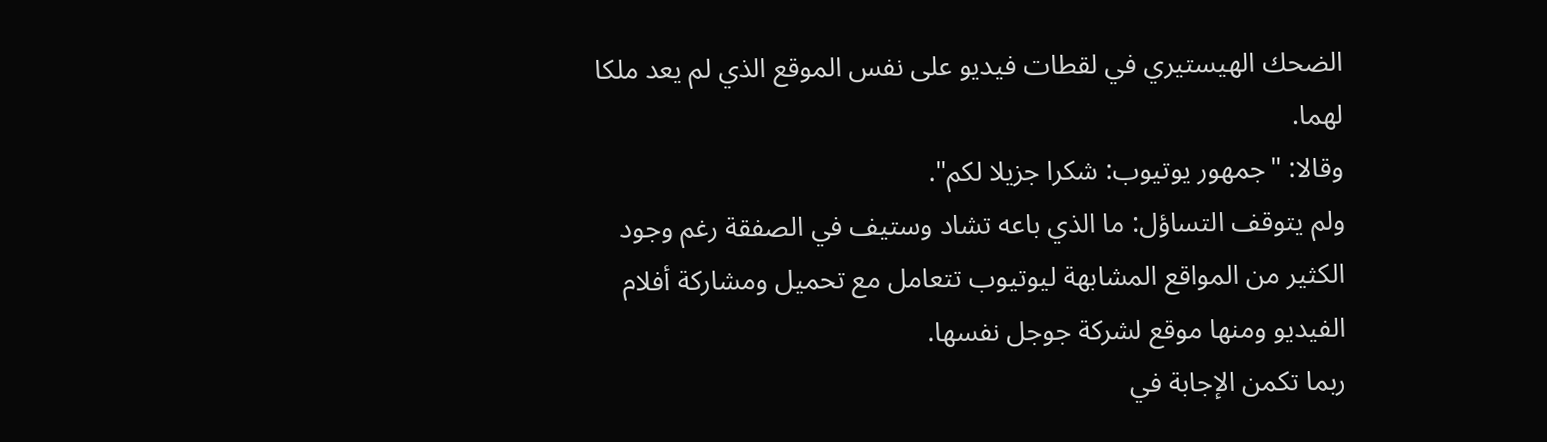الضحك الهيستيري في لقطات فيديو على نفس الموقع الذي لم يعد ملكا لهما.
وقالا: "جمهور يوتيوب: شكرا جزيلا لكم".
ولم يتوقف التساؤل: ما الذي باعه تشاد وستيف في الصفقة رغم وجود الكثير من المواقع المشابهة ليوتيوب تتعامل مع تحميل ومشاركة أفلام الفيديو ومنها موقع لشركة جوجل نفسها.
ربما تكمن الإجابة في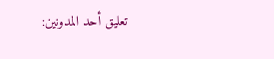تعليق أحد المدونين: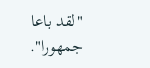"لقد باعا جمهورا".